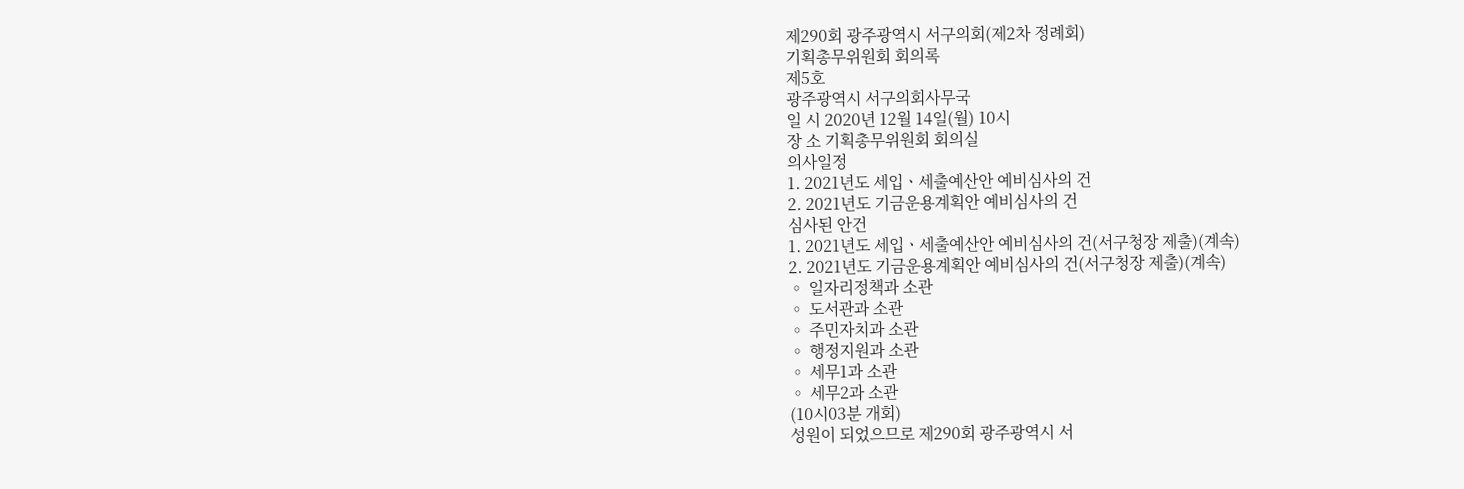제290회 광주광역시 서구의회(제2차 정례회)
기획총무위원회 회의록
제5호
광주광역시 서구의회사무국
일 시 2020년 12월 14일(월) 10시
장 소 기획총무위원회 회의실
의사일정
1. 2021년도 세입ㆍ세출예산안 예비심사의 건
2. 2021년도 기금운용계획안 예비심사의 건
심사된 안건
1. 2021년도 세입ㆍ세출예산안 예비심사의 건(서구청장 제출)(계속)
2. 2021년도 기금운용계획안 예비심사의 건(서구청장 제출)(계속)
◦ 일자리정책과 소관
◦ 도서관과 소관
◦ 주민자치과 소관
◦ 행정지원과 소관
◦ 세무1과 소관
◦ 세무2과 소관
(10시03분 개회)
성원이 되었으므로 제290회 광주광역시 서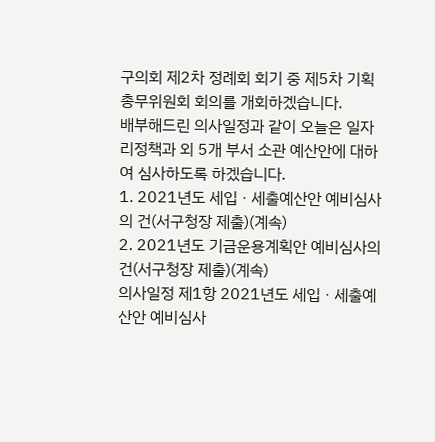구의회 제2차 정례회 회기 중 제5차 기획총무위원회 회의를 개회하겠습니다.
배부해드린 의사일정과 같이 오늘은 일자리정책과 외 5개 부서 소관 예산안에 대하여 심사하도록 하겠습니다.
1. 2021년도 세입ㆍ세출예산안 예비심사의 건(서구청장 제출)(계속)
2. 2021년도 기금운용계획안 예비심사의 건(서구청장 제출)(계속)
의사일정 제1항 2021년도 세입ㆍ세출예산안 예비심사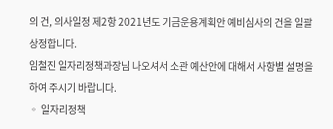의 건, 의사일정 제2항 2021년도 기금운용계획안 예비심사의 건을 일괄 상정합니다.
임철진 일자리정책과장님 나오셔서 소관 예산안에 대해서 사항별 설명을 하여 주시기 바랍니다.
◦ 일자리정책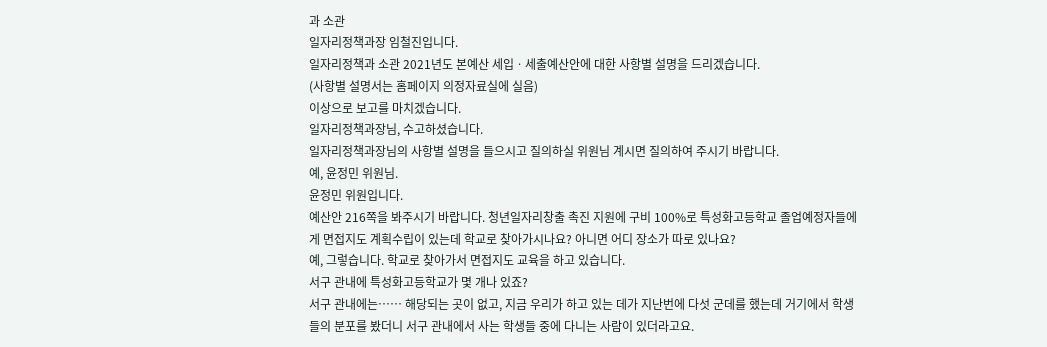과 소관
일자리정책과장 임철진입니다.
일자리정책과 소관 2021년도 본예산 세입ㆍ세출예산안에 대한 사항별 설명을 드리겠습니다.
(사항별 설명서는 홈페이지 의정자료실에 실음)
이상으로 보고를 마치겠습니다.
일자리정책과장님, 수고하셨습니다.
일자리정책과장님의 사항별 설명을 들으시고 질의하실 위원님 계시면 질의하여 주시기 바랍니다.
예, 윤정민 위원님.
윤정민 위원입니다.
예산안 216쪽을 봐주시기 바랍니다. 청년일자리창출 촉진 지원에 구비 100%로 특성화고등학교 졸업예정자들에게 면접지도 계획수립이 있는데 학교로 찾아가시나요? 아니면 어디 장소가 따로 있나요?
예, 그렇습니다. 학교로 찾아가서 면접지도 교육을 하고 있습니다.
서구 관내에 특성화고등학교가 몇 개나 있죠?
서구 관내에는…… 해당되는 곳이 없고, 지금 우리가 하고 있는 데가 지난번에 다섯 군데를 했는데 거기에서 학생들의 분포를 봤더니 서구 관내에서 사는 학생들 중에 다니는 사람이 있더라고요.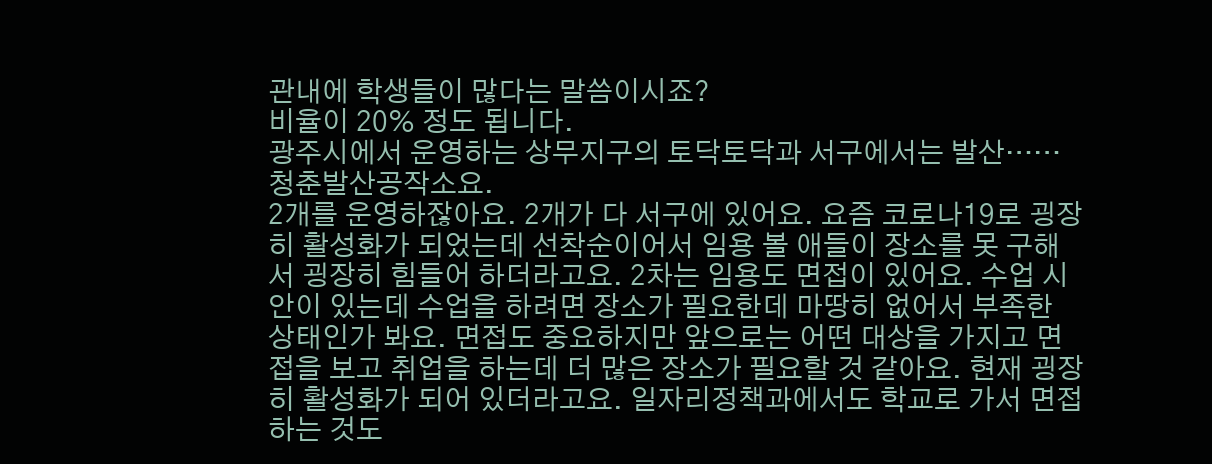관내에 학생들이 많다는 말씀이시죠?
비율이 20% 정도 됩니다.
광주시에서 운영하는 상무지구의 토닥토닥과 서구에서는 발산……
청춘발산공작소요.
2개를 운영하잖아요. 2개가 다 서구에 있어요. 요즘 코로나19로 굉장히 활성화가 되었는데 선착순이어서 임용 볼 애들이 장소를 못 구해서 굉장히 힘들어 하더라고요. 2차는 임용도 면접이 있어요. 수업 시안이 있는데 수업을 하려면 장소가 필요한데 마땅히 없어서 부족한 상태인가 봐요. 면접도 중요하지만 앞으로는 어떤 대상을 가지고 면접을 보고 취업을 하는데 더 많은 장소가 필요할 것 같아요. 현재 굉장히 활성화가 되어 있더라고요. 일자리정책과에서도 학교로 가서 면접하는 것도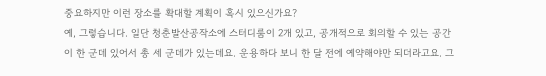중요하지만 이런 장소를 확대할 계획이 혹시 있으신가요?
예, 그렇습니다. 일단 청춘발산공작소에 스터디룸이 2개 있고, 공개적으로 회의할 수 있는 공간이 한 군데 있어서 총 세 군데가 있는데요. 운용하다 보니 한 달 전에 예약해야만 되더라고요. 그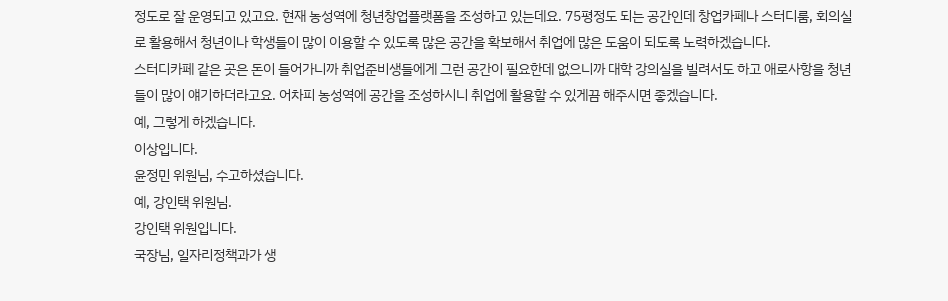정도로 잘 운영되고 있고요. 현재 농성역에 청년창업플랫폼을 조성하고 있는데요. 75평정도 되는 공간인데 창업카페나 스터디룸, 회의실로 활용해서 청년이나 학생들이 많이 이용할 수 있도록 많은 공간을 확보해서 취업에 많은 도움이 되도록 노력하겠습니다.
스터디카페 같은 곳은 돈이 들어가니까 취업준비생들에게 그런 공간이 필요한데 없으니까 대학 강의실을 빌려서도 하고 애로사항을 청년들이 많이 얘기하더라고요. 어차피 농성역에 공간을 조성하시니 취업에 활용할 수 있게끔 해주시면 좋겠습니다.
예, 그렇게 하겠습니다.
이상입니다.
윤정민 위원님, 수고하셨습니다.
예, 강인택 위원님.
강인택 위원입니다.
국장님, 일자리정책과가 생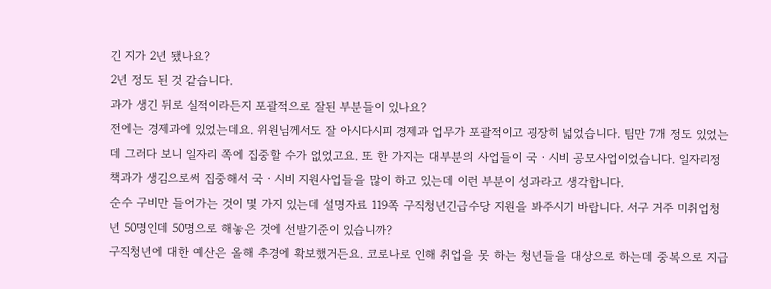긴 지가 2년 됐나요?
2년 정도 된 것 같습니다.
과가 생긴 뒤로 실적이라든지 포괄적으로 잘된 부분들이 있나요?
전에는 경제과에 있었는데요. 위원님께서도 잘 아시다시피 경제과 업무가 포괄적이고 굉장히 넓었습니다. 팀만 7개 정도 있었는데 그러다 보니 일자리 쪽에 집중할 수가 없었고요. 또 한 가지는 대부분의 사업들이 국ㆍ시비 공모사업이었습니다. 일자리정책과가 생김으로써 집중해서 국ㆍ시비 지원사업들을 많이 하고 있는데 이런 부분이 성과라고 생각합니다.
순수 구비만 들어가는 것이 몇 가지 있는데 설명자료 119쪽 구직청년긴급수당 지원을 봐주시기 바랍니다. 서구 거주 미취업청년 50명인데 50명으로 해놓은 것에 선발기준이 있습니까?
구직청년에 대한 예산은 올해 추경에 확보했거든요. 코로나로 인해 취업을 못 하는 청년들을 대상으로 하는데 중복으로 지급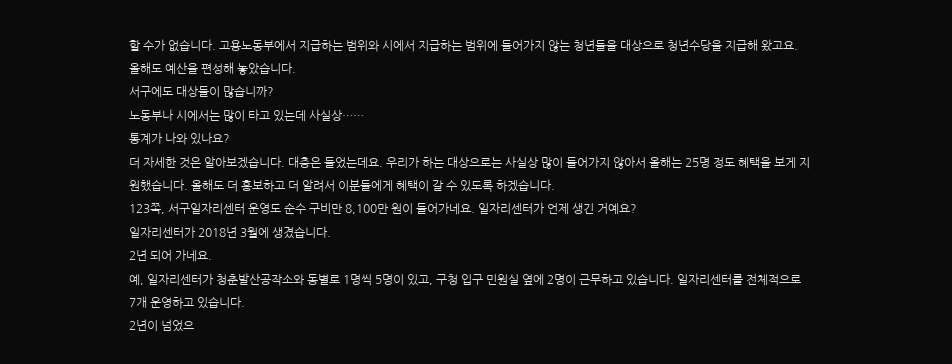할 수가 없습니다. 고용노동부에서 지급하는 범위와 시에서 지급하는 범위에 들어가지 않는 청년들을 대상으로 청년수당을 지급해 왔고요. 올해도 예산을 편성해 놓았습니다.
서구에도 대상들이 많습니까?
노동부나 시에서는 많이 타고 있는데 사실상……
통계가 나와 있나요?
더 자세한 것은 알아보겠습니다. 대충은 들었는데요. 우리가 하는 대상으로는 사실상 많이 들어가지 않아서 올해는 25명 정도 혜택을 보게 지원했습니다. 올해도 더 홍보하고 더 알려서 이분들에게 혜택이 갈 수 있도록 하겠습니다.
123쪽, 서구일자리센터 운영도 순수 구비만 8,100만 원이 들어가네요. 일자리센터가 언제 생긴 거예요?
일자리센터가 2018년 3월에 생겼습니다.
2년 되어 가네요.
예, 일자리센터가 청춘발산공작소와 동별로 1명씩 5명이 있고, 구청 입구 민원실 옆에 2명이 근무하고 있습니다. 일자리센터를 전체적으로 7개 운영하고 있습니다.
2년이 넘었으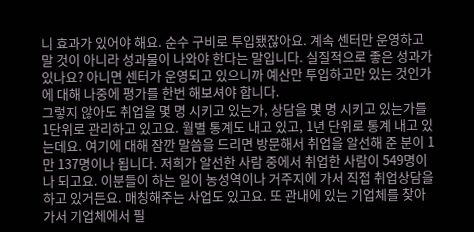니 효과가 있어야 해요. 순수 구비로 투입됐잖아요. 계속 센터만 운영하고 말 것이 아니라 성과물이 나와야 한다는 말입니다. 실질적으로 좋은 성과가 있나요? 아니면 센터가 운영되고 있으니까 예산만 투입하고만 있는 것인가에 대해 나중에 평가를 한번 해보셔야 합니다.
그렇지 않아도 취업을 몇 명 시키고 있는가, 상담을 몇 명 시키고 있는가를 1단위로 관리하고 있고요. 월별 통계도 내고 있고, 1년 단위로 통계 내고 있는데요. 여기에 대해 잠깐 말씀을 드리면 방문해서 취업을 알선해 준 분이 1만 137명이나 됩니다. 저희가 알선한 사람 중에서 취업한 사람이 549명이나 되고요. 이분들이 하는 일이 농성역이나 거주지에 가서 직접 취업상담을 하고 있거든요. 매칭해주는 사업도 있고요. 또 관내에 있는 기업체를 찾아가서 기업체에서 필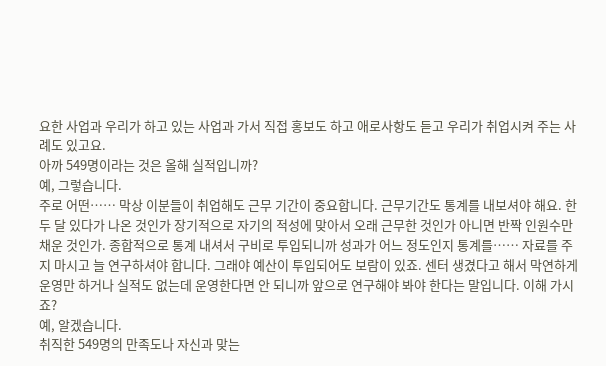요한 사업과 우리가 하고 있는 사업과 가서 직접 홍보도 하고 애로사항도 듣고 우리가 취업시켜 주는 사례도 있고요.
아까 549명이라는 것은 올해 실적입니까?
예, 그렇습니다.
주로 어떤…… 막상 이분들이 취업해도 근무 기간이 중요합니다. 근무기간도 통계를 내보셔야 해요. 한두 달 있다가 나온 것인가 장기적으로 자기의 적성에 맞아서 오래 근무한 것인가 아니면 반짝 인원수만 채운 것인가. 종합적으로 통계 내셔서 구비로 투입되니까 성과가 어느 정도인지 통계를…… 자료를 주지 마시고 늘 연구하셔야 합니다. 그래야 예산이 투입되어도 보람이 있죠. 센터 생겼다고 해서 막연하게 운영만 하거나 실적도 없는데 운영한다면 안 되니까 앞으로 연구해야 봐야 한다는 말입니다. 이해 가시죠?
예, 알겠습니다.
취직한 549명의 만족도나 자신과 맞는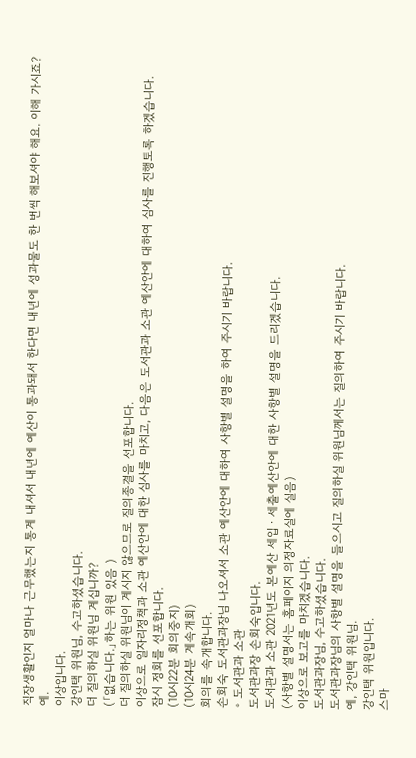직장생활인지 얼마나 근무했는지 통계 내셔서 내년에 예산이 통과돼서 한다면 내년에 성과물도 한 번씩 해보셔야 해요. 이해 가시죠?
예.
이상입니다.
강인택 위원님, 수고하셨습니다.
더 질의하실 위원님 계십니까?
(「없습니다.」하는 위원 있음 )
더 질의하실 위원님이 계시지 않으므로 질의종결을 선포합니다.
이상으로 일자리정책과 소관 예산안에 대한 심사를 마치고, 다음은 도서관과 소관 예산안에 대하여 심사를 진행토록 하겠습니다.
잠시 정회를 선포합니다.
(10시22분 회의중지)
(10시24분 계속개회)
회의를 속개합니다.
손회숙 도서관과장님 나오셔서 소관 예산안에 대하여 사항별 설명을 하여 주시기 바랍니다.
◦ 도서관과 소관
도서관과장 손회숙입니다.
도서관과 소관 2021년도 본예산 세입ㆍ세출예산안에 대한 사항별 설명을 드리겠습니다.
(사항별 설명서는 홈페이지 의정자료실에 실음)
이상으로 보고를 마치겠습니다.
도서관과장님, 수고하셨습니다.
도서관과장님의 사항별 설명을 들으시고 질의하실 위원님께서는 질의하여 주시기 바랍니다.
예, 강인택 위원님.
강인택 위원입니다.
스마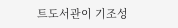트도서관이 기조성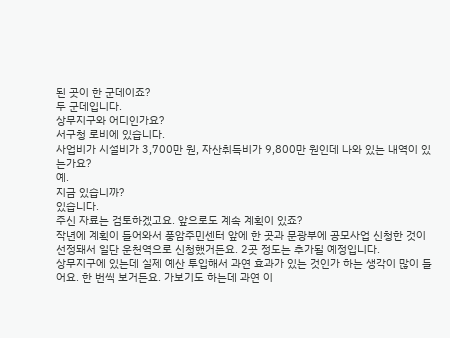된 곳이 한 군데이죠?
두 군데입니다.
상무지구와 어디인가요?
서구청 로비에 있습니다.
사업비가 시설비가 3,700만 원, 자산취득비가 9,800만 원인데 나와 있는 내역이 있는가요?
예.
지금 있습니까?
있습니다.
주신 자료는 검토하겠고요. 앞으로도 계속 계획이 있죠?
작년에 계획이 들어와서 풍암주민센터 앞에 한 곳과 문광부에 공모사업 신청한 것이 선정돼서 일단 운천역으로 신청했거든요. 2곳 정도는 추가될 예정입니다.
상무지구에 있는데 실제 예산 투입해서 과연 효과가 있는 것인가 하는 생각이 많이 들어요. 한 번씩 보거든요. 가보기도 하는데 과연 이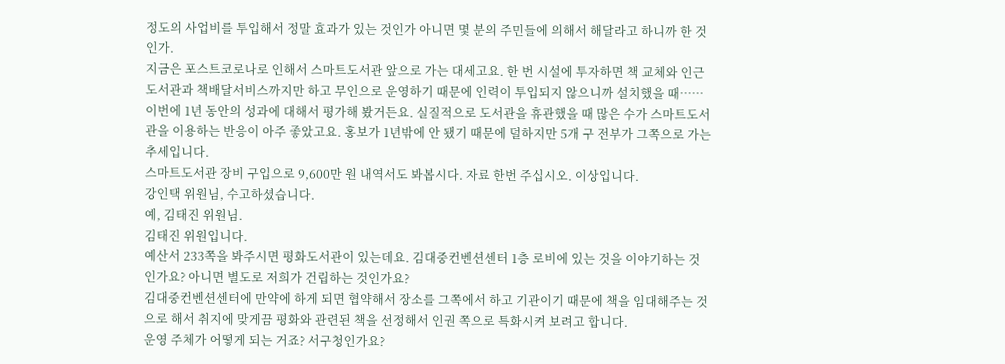정도의 사업비를 투입해서 정말 효과가 있는 것인가 아니면 몇 분의 주민들에 의해서 해달라고 하니까 한 것인가.
지금은 포스트코로나로 인해서 스마트도서관 앞으로 가는 대세고요. 한 번 시설에 투자하면 책 교체와 인근 도서관과 책배달서비스까지만 하고 무인으로 운영하기 때문에 인력이 투입되지 않으니까 설치했을 때…… 이번에 1년 동안의 성과에 대해서 평가해 봤거든요. 실질적으로 도서관을 휴관했을 때 많은 수가 스마트도서관을 이용하는 반응이 아주 좋았고요. 홍보가 1년밖에 안 됐기 때문에 덜하지만 5개 구 전부가 그쪽으로 가는 추세입니다.
스마트도서관 장비 구입으로 9,600만 원 내역서도 봐봅시다. 자료 한번 주십시오. 이상입니다.
강인택 위원님, 수고하셨습니다.
예, 김태진 위원님.
김태진 위원입니다.
예산서 233쪽을 봐주시면 평화도서관이 있는데요. 김대중컨벤션센터 1층 로비에 있는 것을 이야기하는 것인가요? 아니면 별도로 저희가 건립하는 것인가요?
김대중컨벤션센터에 만약에 하게 되면 협약해서 장소를 그쪽에서 하고 기관이기 때문에 책을 임대해주는 것으로 해서 취지에 맞게끔 평화와 관련된 책을 선정해서 인권 쪽으로 특화시켜 보려고 합니다.
운영 주체가 어떻게 되는 거죠? 서구청인가요?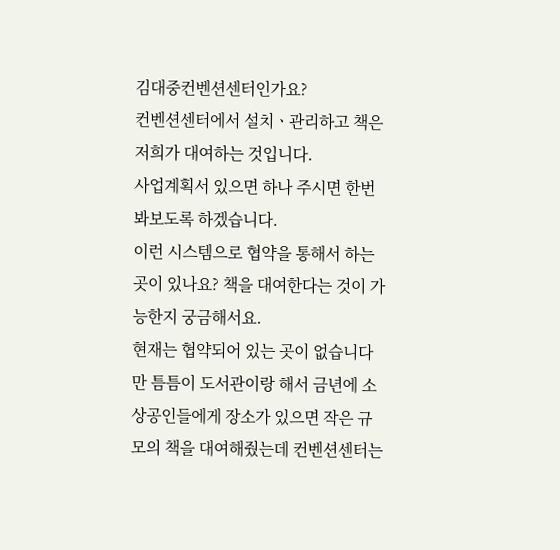김대중컨벤션센터인가요?
컨벤션센터에서 설치ㆍ관리하고 책은 저희가 대여하는 것입니다.
사업계획서 있으면 하나 주시면 한번 봐보도록 하겠습니다.
이런 시스템으로 협약을 통해서 하는 곳이 있나요? 책을 대여한다는 것이 가능한지 궁금해서요.
현재는 협약되어 있는 곳이 없습니다만 틈틈이 도서관이랑 해서 금년에 소상공인들에게 장소가 있으면 작은 규모의 책을 대여해줬는데 컨벤션센터는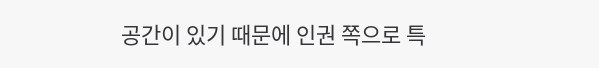공간이 있기 때문에 인권 쪽으로 특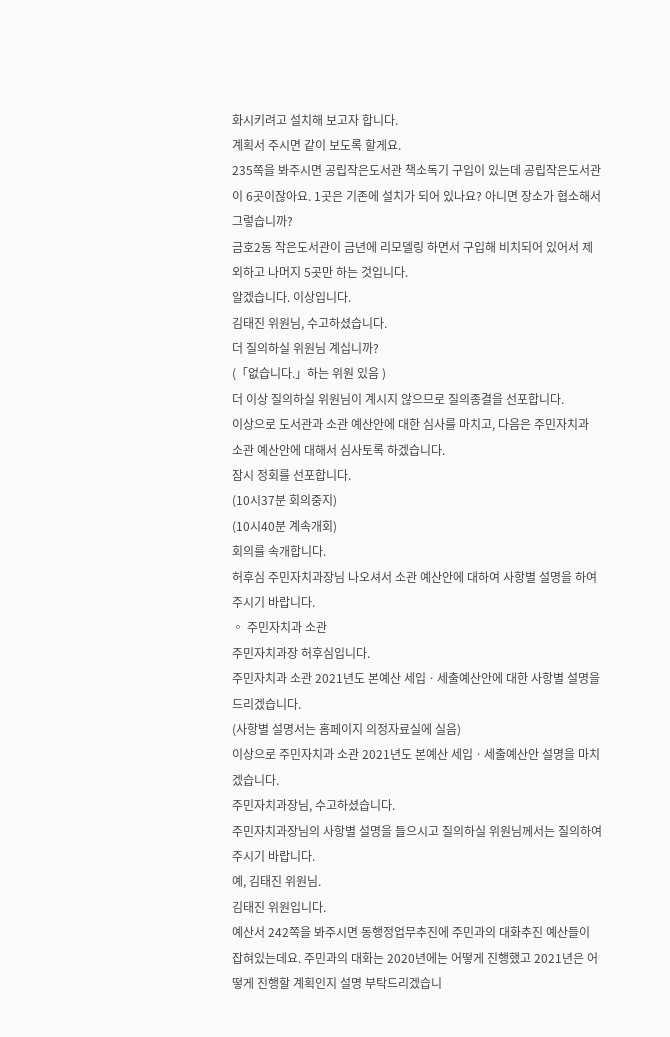화시키려고 설치해 보고자 합니다.
계획서 주시면 같이 보도록 할게요.
235쪽을 봐주시면 공립작은도서관 책소독기 구입이 있는데 공립작은도서관이 6곳이잖아요. 1곳은 기존에 설치가 되어 있나요? 아니면 장소가 협소해서 그렇습니까?
금호2동 작은도서관이 금년에 리모델링 하면서 구입해 비치되어 있어서 제외하고 나머지 5곳만 하는 것입니다.
알겠습니다. 이상입니다.
김태진 위원님, 수고하셨습니다.
더 질의하실 위원님 계십니까?
(「없습니다.」하는 위원 있음 )
더 이상 질의하실 위원님이 계시지 않으므로 질의종결을 선포합니다.
이상으로 도서관과 소관 예산안에 대한 심사를 마치고, 다음은 주민자치과 소관 예산안에 대해서 심사토록 하겠습니다.
잠시 정회를 선포합니다.
(10시37분 회의중지)
(10시40분 계속개회)
회의를 속개합니다.
허후심 주민자치과장님 나오셔서 소관 예산안에 대하여 사항별 설명을 하여 주시기 바랍니다.
◦ 주민자치과 소관
주민자치과장 허후심입니다.
주민자치과 소관 2021년도 본예산 세입ㆍ세출예산안에 대한 사항별 설명을 드리겠습니다.
(사항별 설명서는 홈페이지 의정자료실에 실음)
이상으로 주민자치과 소관 2021년도 본예산 세입ㆍ세출예산안 설명을 마치겠습니다.
주민자치과장님, 수고하셨습니다.
주민자치과장님의 사항별 설명을 들으시고 질의하실 위원님께서는 질의하여 주시기 바랍니다.
예, 김태진 위원님.
김태진 위원입니다.
예산서 242쪽을 봐주시면 동행정업무추진에 주민과의 대화추진 예산들이 잡혀있는데요. 주민과의 대화는 2020년에는 어떻게 진행했고 2021년은 어떻게 진행할 계획인지 설명 부탁드리겠습니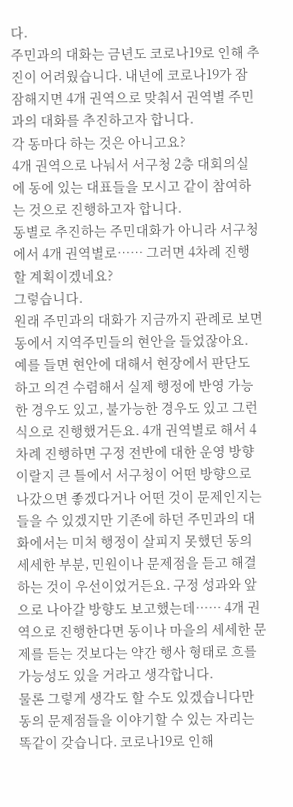다.
주민과의 대화는 금년도 코로나19로 인해 추진이 어려웠습니다. 내년에 코로나19가 잠잠해지면 4개 권역으로 맞춰서 권역별 주민과의 대화를 추진하고자 합니다.
각 동마다 하는 것은 아니고요?
4개 권역으로 나눠서 서구청 2층 대회의실에 동에 있는 대표들을 모시고 같이 참여하는 것으로 진행하고자 합니다.
동별로 추진하는 주민대화가 아니라 서구청에서 4개 권역별로…… 그러면 4차례 진행할 계획이겠네요?
그렇습니다.
원래 주민과의 대화가 지금까지 관례로 보면 동에서 지역주민들의 현안을 들었잖아요. 예를 들면 현안에 대해서 현장에서 판단도 하고 의견 수렴해서 실제 행정에 반영 가능한 경우도 있고, 불가능한 경우도 있고 그런 식으로 진행했거든요. 4개 권역별로 해서 4차례 진행하면 구정 전반에 대한 운영 방향이랄지 큰 틀에서 서구청이 어떤 방향으로 나갔으면 좋겠다거나 어떤 것이 문제인지는 들을 수 있겠지만 기존에 하던 주민과의 대화에서는 미처 행정이 살피지 못했던 동의 세세한 부분, 민원이나 문제점을 듣고 해결하는 것이 우선이었거든요. 구정 성과와 앞으로 나아갈 방향도 보고했는데…… 4개 권역으로 진행한다면 동이나 마을의 세세한 문제를 듣는 것보다는 약간 행사 형태로 흐를 가능성도 있을 거라고 생각합니다.
물론 그렇게 생각도 할 수도 있겠습니다만 동의 문제점들을 이야기할 수 있는 자리는 똑같이 갖습니다. 코로나19로 인해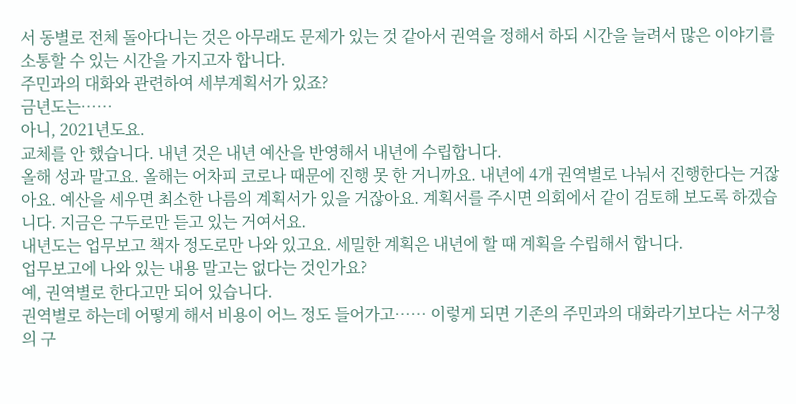서 동별로 전체 돌아다니는 것은 아무래도 문제가 있는 것 같아서 권역을 정해서 하되 시간을 늘려서 많은 이야기를 소통할 수 있는 시간을 가지고자 합니다.
주민과의 대화와 관련하여 세부계획서가 있죠?
금년도는……
아니, 2021년도요.
교체를 안 했습니다. 내년 것은 내년 예산을 반영해서 내년에 수립합니다.
올해 성과 말고요. 올해는 어차피 코로나 때문에 진행 못 한 거니까요. 내년에 4개 권역별로 나눠서 진행한다는 거잖아요. 예산을 세우면 최소한 나름의 계획서가 있을 거잖아요. 계획서를 주시면 의회에서 같이 검토해 보도록 하겠습니다. 지금은 구두로만 듣고 있는 거여서요.
내년도는 업무보고 책자 정도로만 나와 있고요. 세밀한 계획은 내년에 할 때 계획을 수립해서 합니다.
업무보고에 나와 있는 내용 말고는 없다는 것인가요?
예, 권역별로 한다고만 되어 있습니다.
권역별로 하는데 어떻게 해서 비용이 어느 정도 들어가고…… 이렇게 되면 기존의 주민과의 대화라기보다는 서구청의 구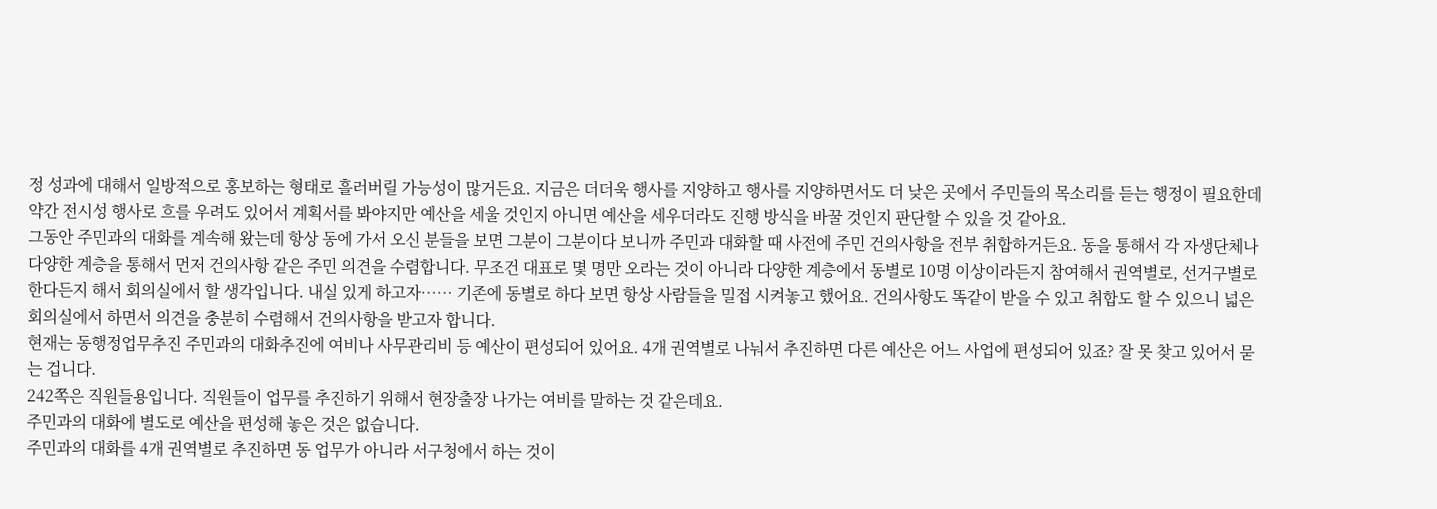정 성과에 대해서 일방적으로 홍보하는 형태로 흘러버릴 가능성이 많거든요. 지금은 더더욱 행사를 지양하고 행사를 지양하면서도 더 낮은 곳에서 주민들의 목소리를 듣는 행정이 필요한데 약간 전시성 행사로 흐를 우려도 있어서 계획서를 봐야지만 예산을 세울 것인지 아니면 예산을 세우더라도 진행 방식을 바꿀 것인지 판단할 수 있을 것 같아요.
그동안 주민과의 대화를 계속해 왔는데 항상 동에 가서 오신 분들을 보면 그분이 그분이다 보니까 주민과 대화할 때 사전에 주민 건의사항을 전부 취합하거든요. 동을 통해서 각 자생단체나 다양한 계층을 통해서 먼저 건의사항 같은 주민 의견을 수렴합니다. 무조건 대표로 몇 명만 오라는 것이 아니라 다양한 계층에서 동별로 10명 이상이라든지 참여해서 권역별로, 선거구별로 한다든지 해서 회의실에서 할 생각입니다. 내실 있게 하고자…… 기존에 동별로 하다 보면 항상 사람들을 밀접 시켜놓고 했어요. 건의사항도 똑같이 받을 수 있고 취합도 할 수 있으니 넓은 회의실에서 하면서 의견을 충분히 수렴해서 건의사항을 받고자 합니다.
현재는 동행정업무추진 주민과의 대화추진에 여비나 사무관리비 등 예산이 편성되어 있어요. 4개 권역별로 나눠서 추진하면 다른 예산은 어느 사업에 편성되어 있죠? 잘 못 찾고 있어서 묻는 겁니다.
242쪽은 직원들용입니다. 직원들이 업무를 추진하기 위해서 현장출장 나가는 여비를 말하는 것 같은데요.
주민과의 대화에 별도로 예산을 편성해 놓은 것은 없습니다.
주민과의 대화를 4개 권역별로 추진하면 동 업무가 아니라 서구청에서 하는 것이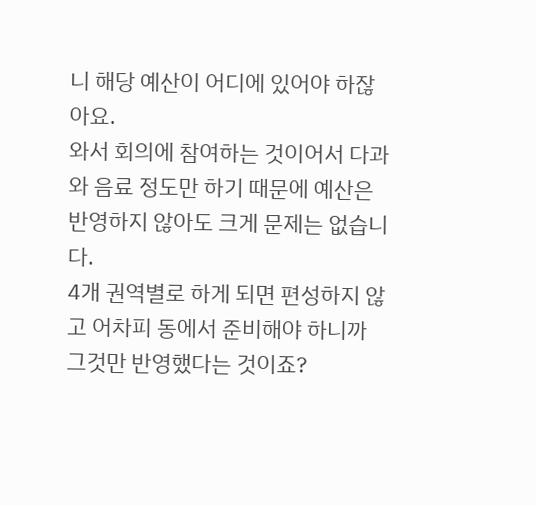니 해당 예산이 어디에 있어야 하잖아요.
와서 회의에 참여하는 것이어서 다과와 음료 정도만 하기 때문에 예산은 반영하지 않아도 크게 문제는 없습니다.
4개 권역별로 하게 되면 편성하지 않고 어차피 동에서 준비해야 하니까 그것만 반영했다는 것이죠?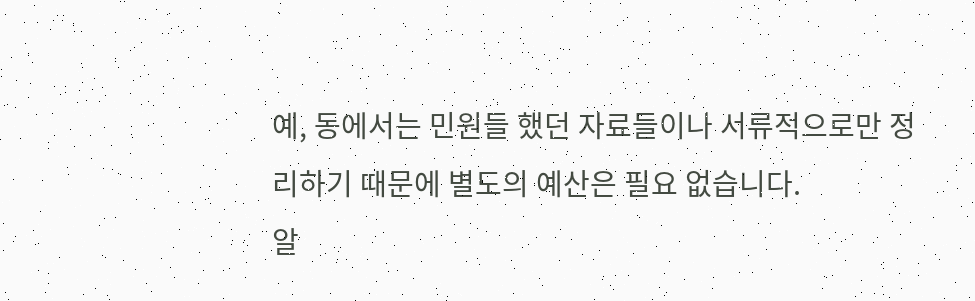예, 동에서는 민원들 했던 자료들이나 서류적으로만 정리하기 때문에 별도의 예산은 필요 없습니다.
알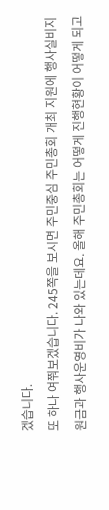겠습니다.
또 하나 여쭤보겠습니다. 245쪽을 보시면 주민중심 주민총회 개최 지원에 행사실비지원금과 행사운영비가 나와 있는데요. 올해 주민총회는 어떻게 진행현황이 어떻게 되고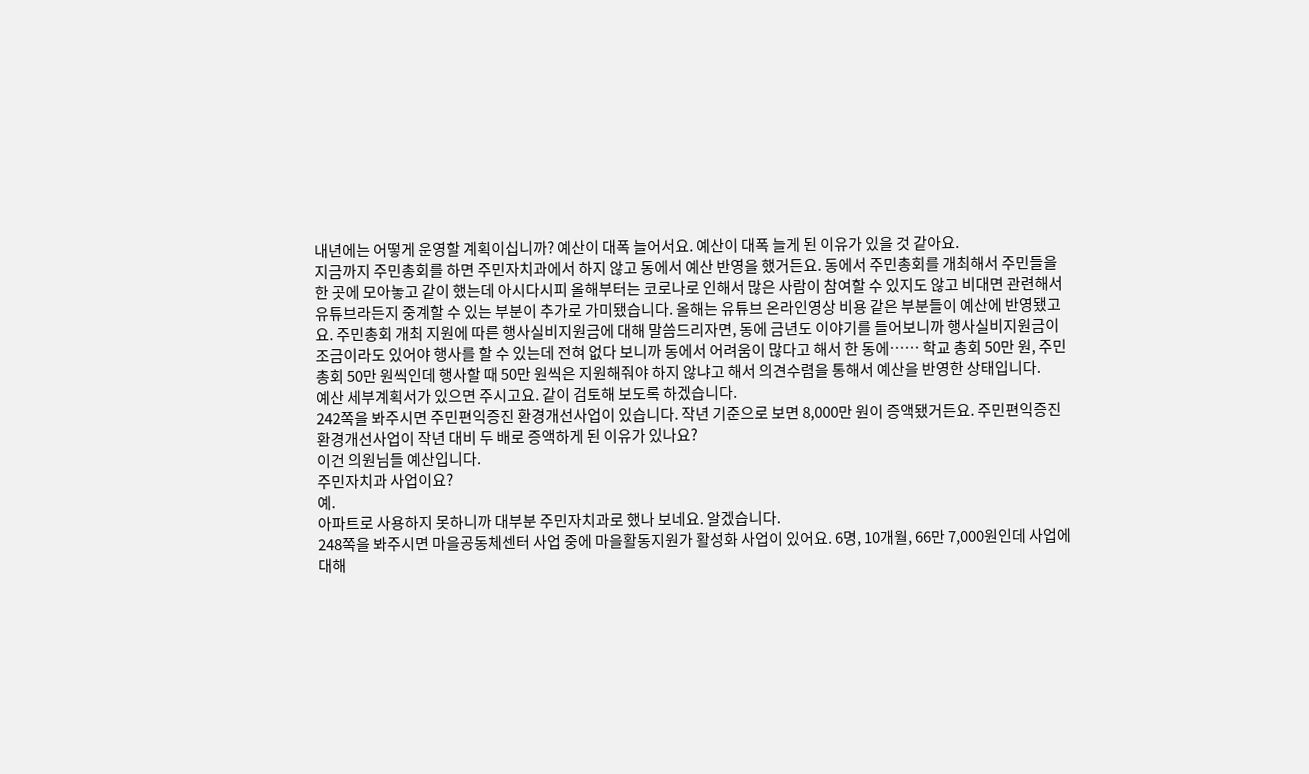내년에는 어떻게 운영할 계획이십니까? 예산이 대폭 늘어서요. 예산이 대폭 늘게 된 이유가 있을 것 같아요.
지금까지 주민총회를 하면 주민자치과에서 하지 않고 동에서 예산 반영을 했거든요. 동에서 주민총회를 개최해서 주민들을 한 곳에 모아놓고 같이 했는데 아시다시피 올해부터는 코로나로 인해서 많은 사람이 참여할 수 있지도 않고 비대면 관련해서 유튜브라든지 중계할 수 있는 부분이 추가로 가미됐습니다. 올해는 유튜브 온라인영상 비용 같은 부분들이 예산에 반영됐고요. 주민총회 개최 지원에 따른 행사실비지원금에 대해 말씀드리자면, 동에 금년도 이야기를 들어보니까 행사실비지원금이 조금이라도 있어야 행사를 할 수 있는데 전혀 없다 보니까 동에서 어려움이 많다고 해서 한 동에…… 학교 총회 50만 원, 주민총회 50만 원씩인데 행사할 때 50만 원씩은 지원해줘야 하지 않냐고 해서 의견수렴을 통해서 예산을 반영한 상태입니다.
예산 세부계획서가 있으면 주시고요. 같이 검토해 보도록 하겠습니다.
242쪽을 봐주시면 주민편익증진 환경개선사업이 있습니다. 작년 기준으로 보면 8,000만 원이 증액됐거든요. 주민편익증진 환경개선사업이 작년 대비 두 배로 증액하게 된 이유가 있나요?
이건 의원님들 예산입니다.
주민자치과 사업이요?
예.
아파트로 사용하지 못하니까 대부분 주민자치과로 했나 보네요. 알겠습니다.
248쪽을 봐주시면 마을공동체센터 사업 중에 마을활동지원가 활성화 사업이 있어요. 6명, 10개월, 66만 7,000원인데 사업에 대해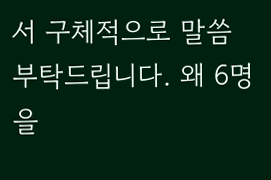서 구체적으로 말씀 부탁드립니다. 왜 6명을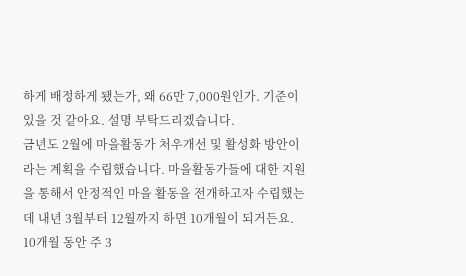하게 배정하게 됐는가, 왜 66만 7,000원인가. 기준이 있을 것 같아요. 설명 부탁드리겠습니다.
금년도 2월에 마을활동가 처우개선 및 활성화 방안이라는 계획을 수립했습니다. 마을활동가들에 대한 지원을 통해서 안정적인 마을 활동을 전개하고자 수립했는데 내년 3월부터 12월까지 하면 10개월이 되거든요. 10개월 동안 주 3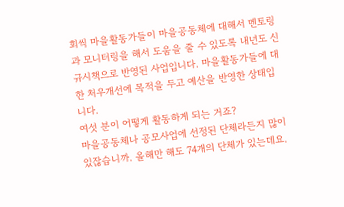회씩 마을활동가들이 마을공동체에 대해서 멘토링과 모니터링을 해서 도움을 줄 수 있도록 내년도 신규시책으로 반영된 사업입니다. 마을활동가들에 대한 처우개선에 목적을 두고 예산을 반영한 상태입니다.
여섯 분이 어떻게 활동하게 되는 거죠?
마을공동체나 공모사업에 선정된 단체라든지 많이 있잖습니까. 올해만 해도 74개의 단체가 있는데요.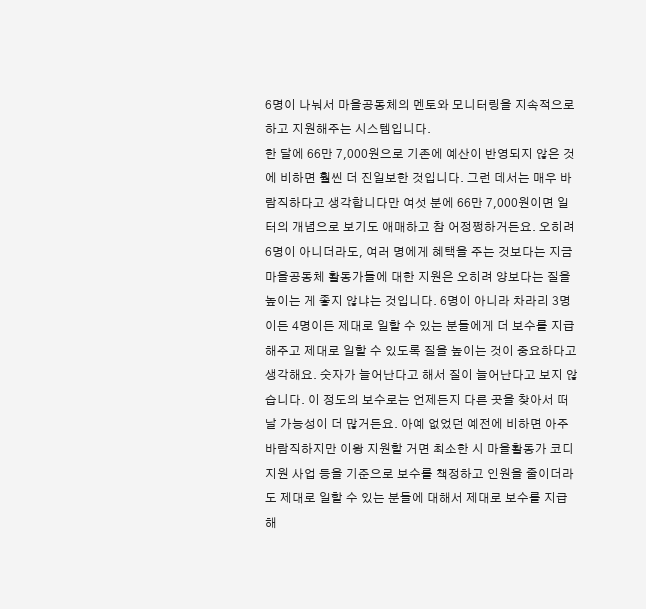6명이 나눠서 마을공동체의 멘토와 모니터링을 지속적으로 하고 지원해주는 시스템입니다.
한 달에 66만 7,000원으로 기존에 예산이 반영되지 않은 것에 비하면 훨씬 더 진일보한 것입니다. 그런 데서는 매우 바람직하다고 생각합니다만 여섯 분에 66만 7,000원이면 일터의 개념으로 보기도 애매하고 참 어정쩡하거든요. 오히려 6명이 아니더라도, 여러 명에게 혜택을 주는 것보다는 지금 마을공동체 활동가들에 대한 지원은 오히려 양보다는 질을 높이는 게 좋지 않냐는 것입니다. 6명이 아니라 차라리 3명이든 4명이든 제대로 일할 수 있는 분들에게 더 보수를 지급해주고 제대로 일할 수 있도록 질을 높이는 것이 중요하다고 생각해요. 숫자가 늘어난다고 해서 질이 늘어난다고 보지 않습니다. 이 정도의 보수로는 언제든지 다른 곳을 찾아서 떠날 가능성이 더 많거든요. 아예 없었던 예전에 비하면 아주 바람직하지만 이왕 지원할 거면 최소한 시 마을활동가 코디지원 사업 등을 기준으로 보수를 책정하고 인원을 줄이더라도 제대로 일할 수 있는 분들에 대해서 제대로 보수를 지급해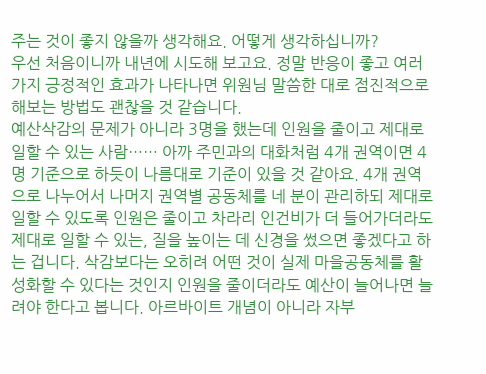주는 것이 좋지 않을까 생각해요. 어떻게 생각하십니까?
우선 처음이니까 내년에 시도해 보고요. 정말 반응이 좋고 여러 가지 긍정적인 효과가 나타나면 위원님 말씀한 대로 점진적으로 해보는 방법도 괜찮을 것 같습니다.
예산삭감의 문제가 아니라 3명을 했는데 인원을 줄이고 제대로 일할 수 있는 사람…… 아까 주민과의 대화처럼 4개 권역이면 4명 기준으로 하듯이 나름대로 기준이 있을 것 같아요. 4개 권역으로 나누어서 나머지 권역별 공동체를 네 분이 관리하되 제대로 일할 수 있도록 인원은 줄이고 차라리 인건비가 더 들어가더라도 제대로 일할 수 있는, 질을 높이는 데 신경을 썼으면 좋겠다고 하는 겁니다. 삭감보다는 오히려 어떤 것이 실제 마을공동체를 활성화할 수 있다는 것인지 인원을 줄이더라도 예산이 늘어나면 늘려야 한다고 봅니다. 아르바이트 개념이 아니라 자부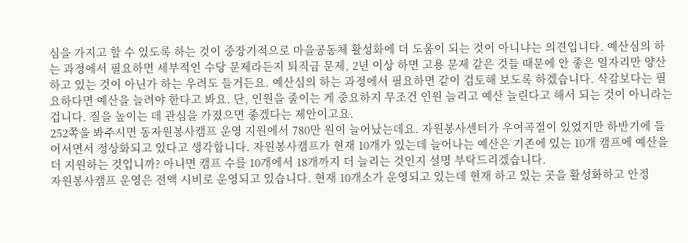심을 가지고 할 수 있도록 하는 것이 중장기적으로 마을공동체 활성화에 더 도움이 되는 것이 아니냐는 의견입니다. 예산심의 하는 과정에서 필요하면 세부적인 수당 문제라든지 퇴직금 문제, 2년 이상 하면 고용 문제 같은 것들 때문에 안 좋은 일자리만 양산하고 있는 것이 아닌가 하는 우려도 들거든요. 예산심의 하는 과정에서 필요하면 같이 검토해 보도록 하겠습니다. 삭감보다는 필요하다면 예산을 늘려야 한다고 봐요. 단, 인원을 줄이는 게 중요하지 무조건 인원 늘리고 예산 늘린다고 해서 되는 것이 아니라는 겁니다. 질을 높이는 데 관심을 가졌으면 좋겠다는 제안이고요.
252쪽을 봐주시면 동자원봉사캠프 운영 지원에서 780만 원이 늘어났는데요. 자원봉사센터가 우여곡절이 있었지만 하반기에 들어서면서 정상화되고 있다고 생각합니다. 자원봉사캠프가 현재 10개가 있는데 늘어나는 예산은 기존에 있는 10개 캠프에 예산을 더 지원하는 것입니까? 아니면 캠프 수를 10개에서 18개까지 더 늘리는 것인지 설명 부탁드리겠습니다.
자원봉사캠프 운영은 전액 시비로 운영되고 있습니다. 현재 10개소가 운영되고 있는데 현재 하고 있는 곳을 활성화하고 안정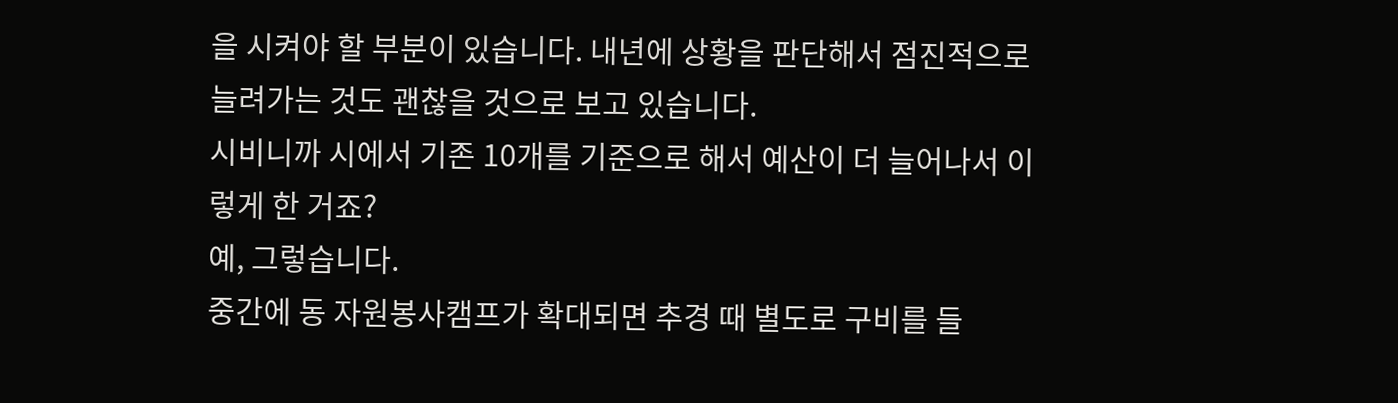을 시켜야 할 부분이 있습니다. 내년에 상황을 판단해서 점진적으로 늘려가는 것도 괜찮을 것으로 보고 있습니다.
시비니까 시에서 기존 10개를 기준으로 해서 예산이 더 늘어나서 이렇게 한 거죠?
예, 그렇습니다.
중간에 동 자원봉사캠프가 확대되면 추경 때 별도로 구비를 들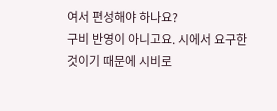여서 편성해야 하나요?
구비 반영이 아니고요. 시에서 요구한 것이기 때문에 시비로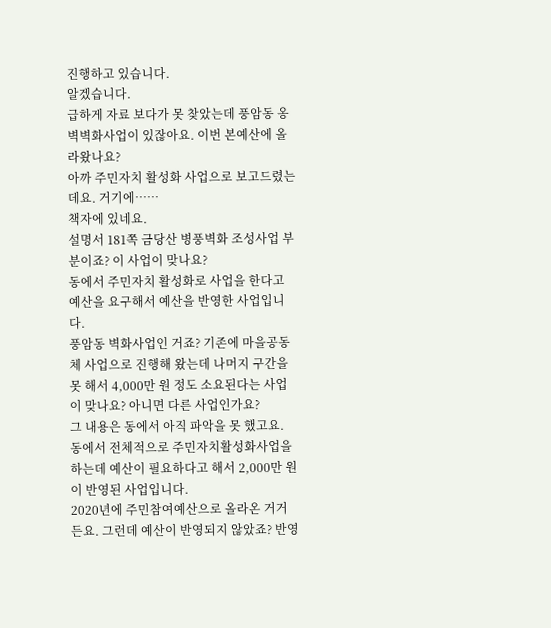진행하고 있습니다.
알겠습니다.
급하게 자료 보다가 못 찾았는데 풍암동 옹벽벽화사업이 있잖아요. 이번 본예산에 올라왔나요?
아까 주민자치 활성화 사업으로 보고드렸는데요. 거기에……
책자에 있네요.
설명서 181쪽 금당산 병풍벽화 조성사업 부분이죠? 이 사업이 맞나요?
동에서 주민자치 활성화로 사업을 한다고 예산을 요구해서 예산을 반영한 사업입니다.
풍암동 벽화사업인 거죠? 기존에 마을공동체 사업으로 진행해 왔는데 나머지 구간을 못 해서 4,000만 원 정도 소요된다는 사업이 맞나요? 아니면 다른 사업인가요?
그 내용은 동에서 아직 파악을 못 했고요. 동에서 전체적으로 주민자치활성화사업을 하는데 예산이 필요하다고 해서 2,000만 원이 반영된 사업입니다.
2020년에 주민참여예산으로 올라온 거거든요. 그런데 예산이 반영되지 않았죠? 반영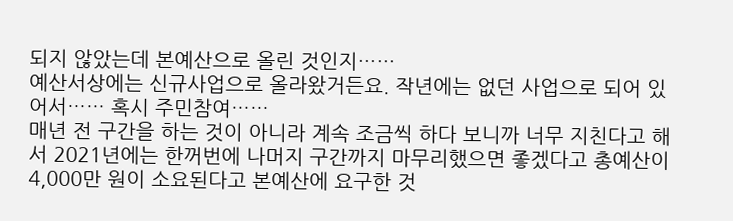되지 않았는데 본예산으로 올린 것인지……
예산서상에는 신규사업으로 올라왔거든요. 작년에는 없던 사업으로 되어 있어서…… 혹시 주민참여……
매년 전 구간을 하는 것이 아니라 계속 조금씩 하다 보니까 너무 지친다고 해서 2021년에는 한꺼번에 나머지 구간까지 마무리했으면 좋겠다고 총예산이 4,000만 원이 소요된다고 본예산에 요구한 것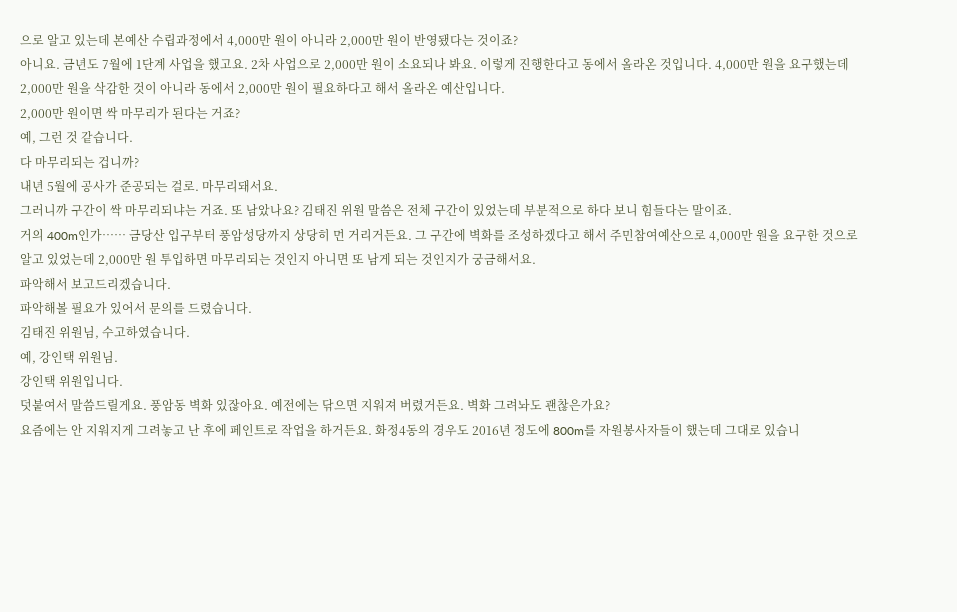으로 알고 있는데 본예산 수립과정에서 4,000만 원이 아니라 2,000만 원이 반영됐다는 것이죠?
아니요. 금년도 7월에 1단계 사업을 했고요. 2차 사업으로 2,000만 원이 소요되나 봐요. 이렇게 진행한다고 동에서 올라온 것입니다. 4,000만 원을 요구했는데 2,000만 원을 삭감한 것이 아니라 동에서 2,000만 원이 필요하다고 해서 올라온 예산입니다.
2,000만 원이면 싹 마무리가 된다는 거죠?
예, 그런 것 같습니다.
다 마무리되는 겁니까?
내년 5월에 공사가 준공되는 걸로. 마무리돼서요.
그러니까 구간이 싹 마무리되냐는 거죠. 또 남았나요? 김태진 위원 말씀은 전체 구간이 있었는데 부분적으로 하다 보니 힘들다는 말이죠.
거의 400m인가…… 금당산 입구부터 풍암성당까지 상당히 먼 거리거든요. 그 구간에 벽화를 조성하겠다고 해서 주민참여예산으로 4,000만 원을 요구한 것으로 알고 있었는데 2,000만 원 투입하면 마무리되는 것인지 아니면 또 남게 되는 것인지가 궁금해서요.
파악해서 보고드리겠습니다.
파악해볼 필요가 있어서 문의를 드렸습니다.
김태진 위원님, 수고하였습니다.
예, 강인택 위원님.
강인택 위원입니다.
덧붙여서 말씀드릴게요. 풍암동 벽화 있잖아요. 예전에는 닦으면 지워져 버렸거든요. 벽화 그려놔도 괜찮은가요?
요즘에는 안 지워지게 그려놓고 난 후에 페인트로 작업을 하거든요. 화정4동의 경우도 2016년 정도에 800m를 자원봉사자들이 했는데 그대로 있습니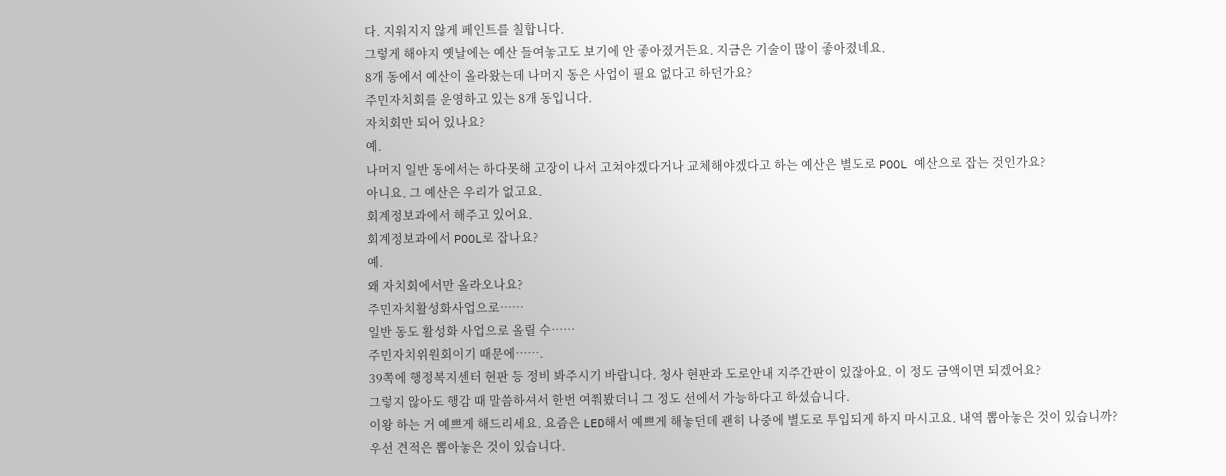다. 지워지지 않게 페인트를 칠합니다.
그렇게 해야지 옛날에는 예산 들여놓고도 보기에 안 좋아졌거든요. 지금은 기술이 많이 좋아졌네요.
8개 동에서 예산이 올라왔는데 나머지 동은 사업이 필요 없다고 하던가요?
주민자치회를 운영하고 있는 8개 동입니다.
자치회만 되어 있나요?
예.
나머지 일반 동에서는 하다못해 고장이 나서 고쳐야겠다거나 교체해야겠다고 하는 예산은 별도로 POOL 예산으로 잡는 것인가요?
아니요. 그 예산은 우리가 없고요.
회계정보과에서 해주고 있어요.
회계정보과에서 POOL로 잡나요?
예.
왜 자치회에서만 올라오나요?
주민자치활성화사업으로……
일반 동도 활성화 사업으로 올릴 수……
주민자치위원회이기 때문에…….
39쪽에 행정복지센터 현판 등 정비 봐주시기 바랍니다. 청사 현판과 도로안내 지주간판이 있잖아요. 이 정도 금액이면 되겠어요?
그렇지 않아도 행감 때 말씀하셔서 한번 여쭤봤더니 그 정도 선에서 가능하다고 하셨습니다.
이왕 하는 거 예쁘게 해드리세요. 요즘은 LED해서 예쁘게 해놓던데 괜히 나중에 별도로 투입되게 하지 마시고요. 내역 뽑아놓은 것이 있습니까?
우선 견적은 뽑아놓은 것이 있습니다.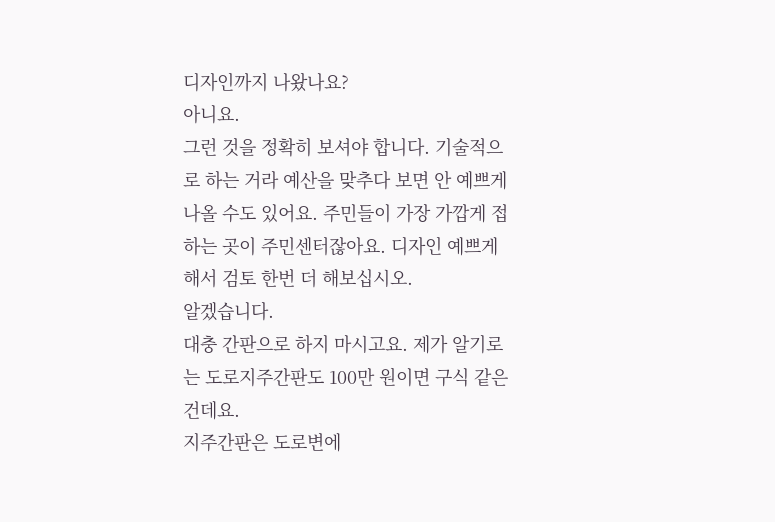디자인까지 나왔나요?
아니요.
그런 것을 정확히 보셔야 합니다. 기술적으로 하는 거라 예산을 맞추다 보면 안 예쁘게 나올 수도 있어요. 주민들이 가장 가깝게 접하는 곳이 주민센터잖아요. 디자인 예쁘게 해서 검토 한번 더 해보십시오.
알겠습니다.
대충 간판으로 하지 마시고요. 제가 알기로는 도로지주간판도 100만 원이면 구식 같은 건데요.
지주간판은 도로변에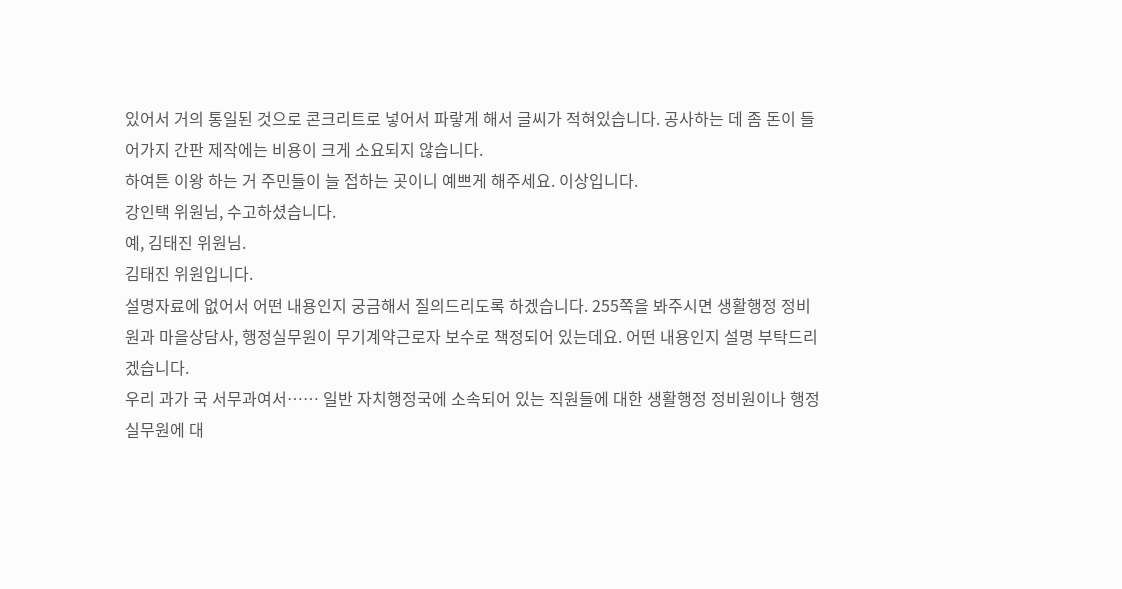있어서 거의 통일된 것으로 콘크리트로 넣어서 파랗게 해서 글씨가 적혀있습니다. 공사하는 데 좀 돈이 들어가지 간판 제작에는 비용이 크게 소요되지 않습니다.
하여튼 이왕 하는 거 주민들이 늘 접하는 곳이니 예쁘게 해주세요. 이상입니다.
강인택 위원님, 수고하셨습니다.
예, 김태진 위원님.
김태진 위원입니다.
설명자료에 없어서 어떤 내용인지 궁금해서 질의드리도록 하겠습니다. 255쪽을 봐주시면 생활행정 정비원과 마을상담사, 행정실무원이 무기계약근로자 보수로 책정되어 있는데요. 어떤 내용인지 설명 부탁드리겠습니다.
우리 과가 국 서무과여서…… 일반 자치행정국에 소속되어 있는 직원들에 대한 생활행정 정비원이나 행정실무원에 대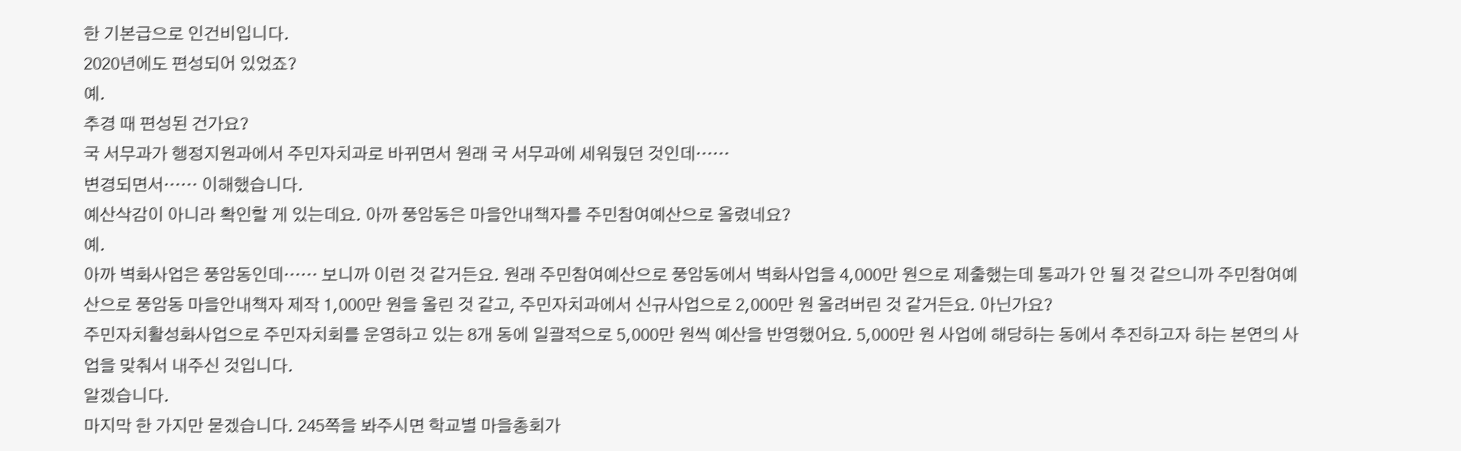한 기본급으로 인건비입니다.
2020년에도 편성되어 있었죠?
예.
추경 때 편성된 건가요?
국 서무과가 행정지원과에서 주민자치과로 바뀌면서 원래 국 서무과에 세워뒀던 것인데……
변경되면서…… 이해했습니다.
예산삭감이 아니라 확인할 게 있는데요. 아까 풍암동은 마을안내책자를 주민참여예산으로 올렸네요?
예.
아까 벽화사업은 풍암동인데…… 보니까 이런 것 같거든요. 원래 주민참여예산으로 풍암동에서 벽화사업을 4,000만 원으로 제출했는데 통과가 안 될 것 같으니까 주민참여예산으로 풍암동 마을안내책자 제작 1,000만 원을 올린 것 같고, 주민자치과에서 신규사업으로 2,000만 원 올려버린 것 같거든요. 아닌가요?
주민자치활성화사업으로 주민자치회를 운영하고 있는 8개 동에 일괄적으로 5,000만 원씩 예산을 반영했어요. 5,000만 원 사업에 해당하는 동에서 추진하고자 하는 본연의 사업을 맞춰서 내주신 것입니다.
알겠습니다.
마지막 한 가지만 묻겠습니다. 245쪽을 봐주시면 학교별 마을총회가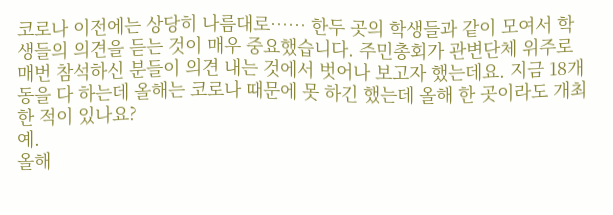코로나 이전에는 상당히 나름대로…… 한두 곳의 학생들과 같이 모여서 학생들의 의견을 듣는 것이 매우 중요했습니다. 주민총회가 관변단체 위주로 매번 참석하신 분들이 의견 내는 것에서 벗어나 보고자 했는데요. 지금 18개 동을 다 하는데 올해는 코로나 때문에 못 하긴 했는데 올해 한 곳이라도 개최한 적이 있나요?
예.
올해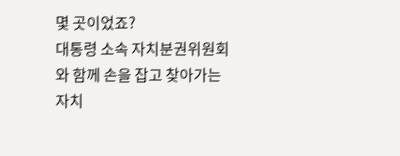몇 곳이었죠?
대통령 소속 자치분권위원회와 함께 손을 잡고 찾아가는 자치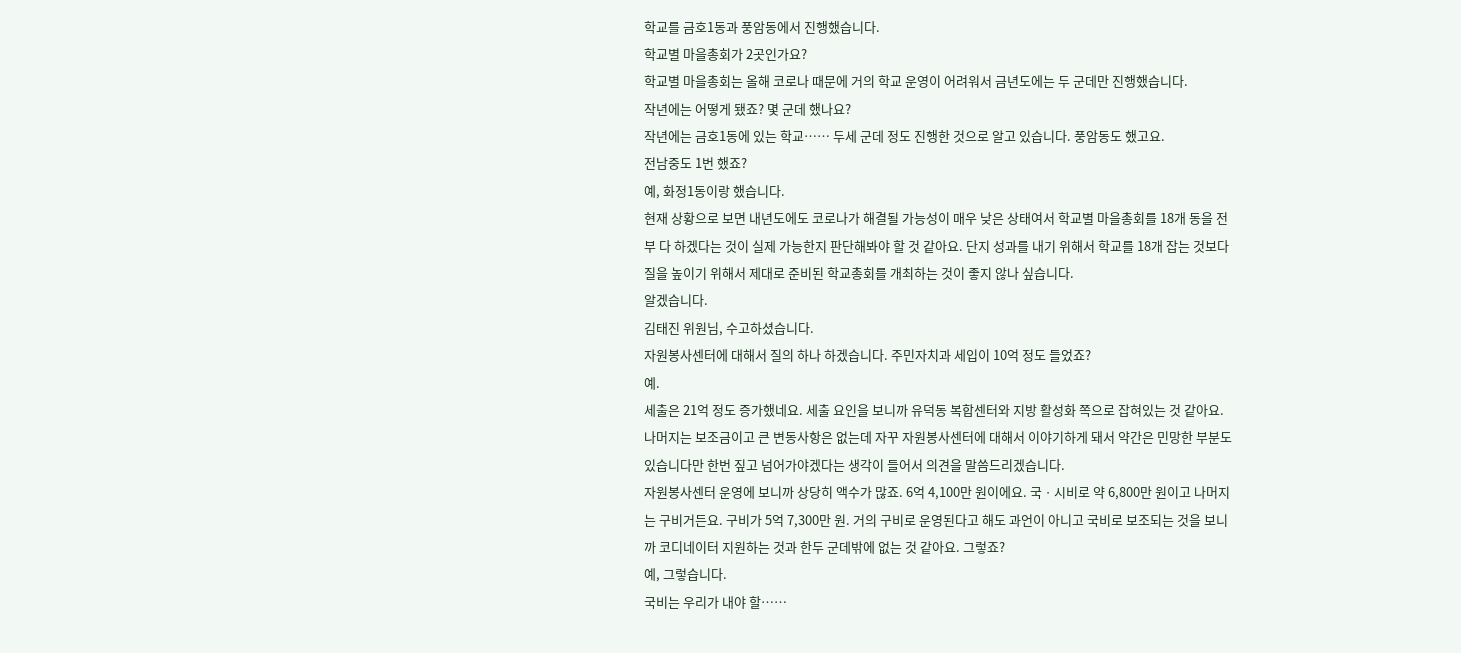학교를 금호1동과 풍암동에서 진행했습니다.
학교별 마을총회가 2곳인가요?
학교별 마을총회는 올해 코로나 때문에 거의 학교 운영이 어려워서 금년도에는 두 군데만 진행했습니다.
작년에는 어떻게 됐죠? 몇 군데 했나요?
작년에는 금호1동에 있는 학교…… 두세 군데 정도 진행한 것으로 알고 있습니다. 풍암동도 했고요.
전남중도 1번 했죠?
예, 화정1동이랑 했습니다.
현재 상황으로 보면 내년도에도 코로나가 해결될 가능성이 매우 낮은 상태여서 학교별 마을총회를 18개 동을 전부 다 하겠다는 것이 실제 가능한지 판단해봐야 할 것 같아요. 단지 성과를 내기 위해서 학교를 18개 잡는 것보다 질을 높이기 위해서 제대로 준비된 학교총회를 개최하는 것이 좋지 않나 싶습니다.
알겠습니다.
김태진 위원님, 수고하셨습니다.
자원봉사센터에 대해서 질의 하나 하겠습니다. 주민자치과 세입이 10억 정도 들었죠?
예.
세출은 21억 정도 증가했네요. 세출 요인을 보니까 유덕동 복합센터와 지방 활성화 쪽으로 잡혀있는 것 같아요. 나머지는 보조금이고 큰 변동사항은 없는데 자꾸 자원봉사센터에 대해서 이야기하게 돼서 약간은 민망한 부분도 있습니다만 한번 짚고 넘어가야겠다는 생각이 들어서 의견을 말씀드리겠습니다.
자원봉사센터 운영에 보니까 상당히 액수가 많죠. 6억 4,100만 원이에요. 국ㆍ시비로 약 6,800만 원이고 나머지는 구비거든요. 구비가 5억 7,300만 원. 거의 구비로 운영된다고 해도 과언이 아니고 국비로 보조되는 것을 보니까 코디네이터 지원하는 것과 한두 군데밖에 없는 것 같아요. 그렇죠?
예, 그렇습니다.
국비는 우리가 내야 할……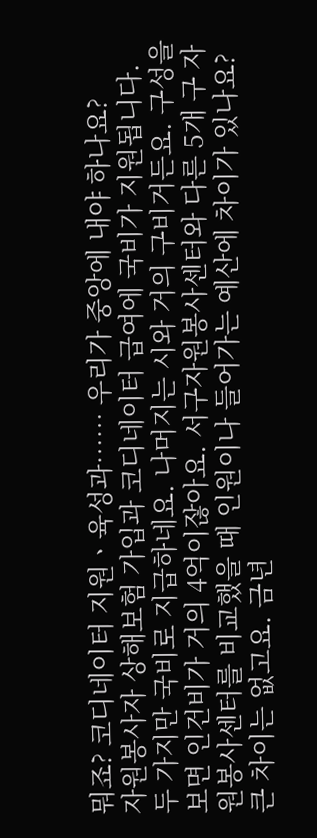뭐죠? 코디네이터 지원ㆍ육성과…… 우리가 중앙에 내야 하나요?
자원봉사자 상해보험 가입과 코디네이터 급여에 국비가 지원됩니다.
두 가지만 국비로 지급하네요. 나머지는 시와 거의 구비거든요. 구성을 보면 인건비가 거의 4억이잖아요. 서구자원봉사센터와 다른 5개 구 자원봉사센터를 비교했을 때 인원이나 들어가는 예산에 차이가 있나요?
큰 차이는 없고요. 금년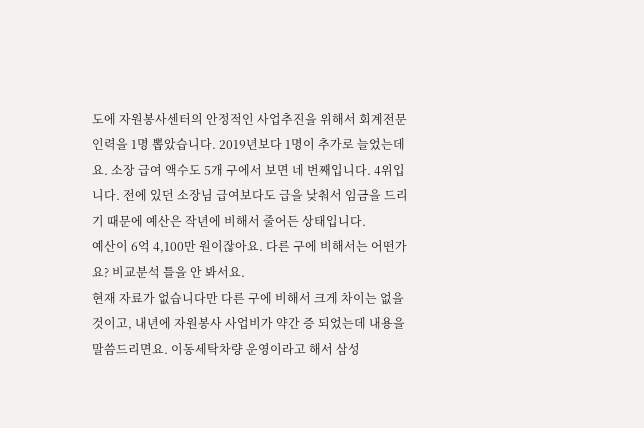도에 자원봉사센터의 안정적인 사업추진을 위해서 회계전문 인력을 1명 뽑았습니다. 2019년보다 1명이 추가로 늘었는데요. 소장 급여 액수도 5개 구에서 보면 네 번째입니다. 4위입니다. 전에 있던 소장님 급여보다도 급을 낮춰서 임금을 드리기 때문에 예산은 작년에 비해서 줄어든 상태입니다.
예산이 6억 4,100만 원이잖아요. 다른 구에 비해서는 어떤가요? 비교분석 틀을 안 봐서요.
현재 자료가 없습니다만 다른 구에 비해서 크게 차이는 없을 것이고, 내년에 자원봉사 사업비가 약간 증 되었는데 내용을 말씀드리면요. 이동세탁차량 운영이라고 해서 삼성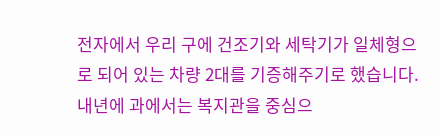전자에서 우리 구에 건조기와 세탁기가 일체형으로 되어 있는 차량 2대를 기증해주기로 했습니다. 내년에 과에서는 복지관을 중심으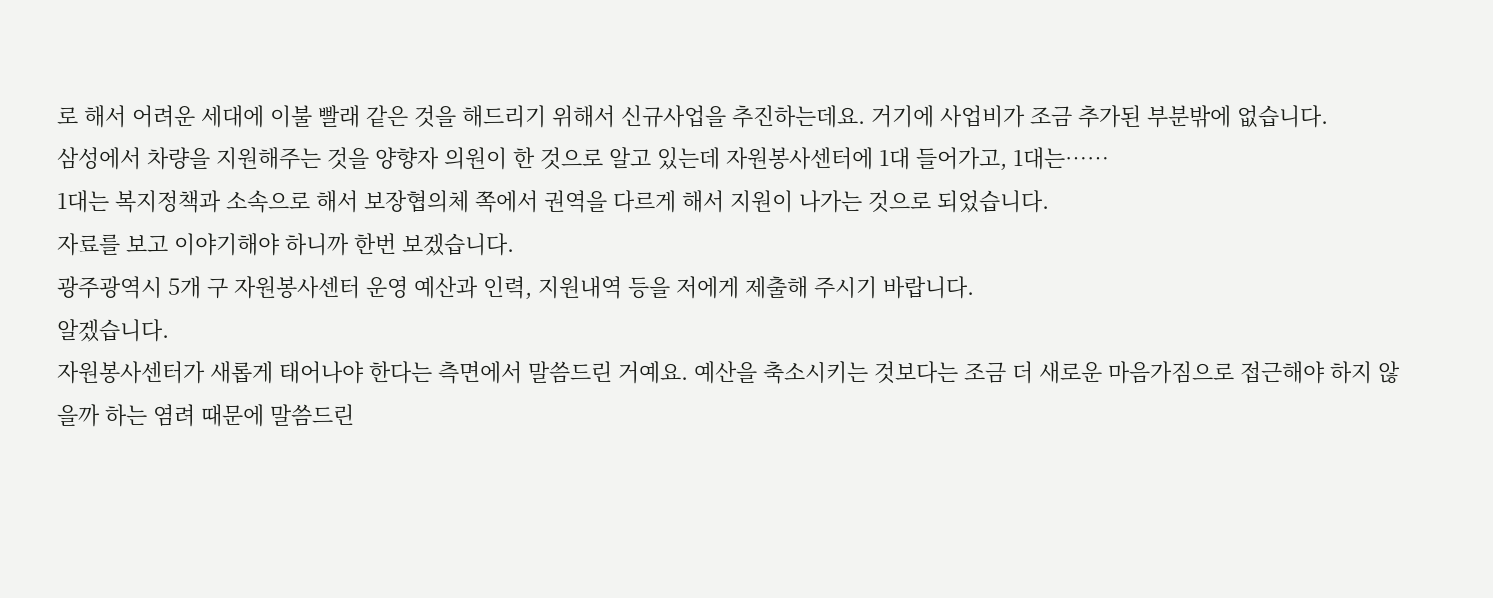로 해서 어려운 세대에 이불 빨래 같은 것을 해드리기 위해서 신규사업을 추진하는데요. 거기에 사업비가 조금 추가된 부분밖에 없습니다.
삼성에서 차량을 지원해주는 것을 양향자 의원이 한 것으로 알고 있는데 자원봉사센터에 1대 들어가고, 1대는……
1대는 복지정책과 소속으로 해서 보장협의체 쪽에서 권역을 다르게 해서 지원이 나가는 것으로 되었습니다.
자료를 보고 이야기해야 하니까 한번 보겠습니다.
광주광역시 5개 구 자원봉사센터 운영 예산과 인력, 지원내역 등을 저에게 제출해 주시기 바랍니다.
알겠습니다.
자원봉사센터가 새롭게 태어나야 한다는 측면에서 말씀드린 거예요. 예산을 축소시키는 것보다는 조금 더 새로운 마음가짐으로 접근해야 하지 않을까 하는 염려 때문에 말씀드린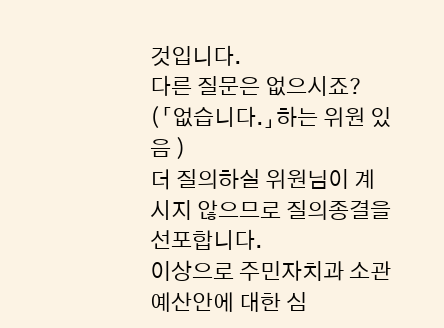것입니다.
다른 질문은 없으시죠?
(「없습니다.」하는 위원 있음 )
더 질의하실 위원님이 계시지 않으므로 질의종결을 선포합니다.
이상으로 주민자치과 소관 예산안에 대한 심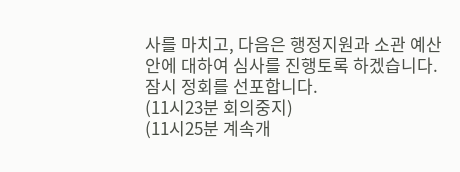사를 마치고, 다음은 행정지원과 소관 예산안에 대하여 심사를 진행토록 하겠습니다.
잠시 정회를 선포합니다.
(11시23분 회의중지)
(11시25분 계속개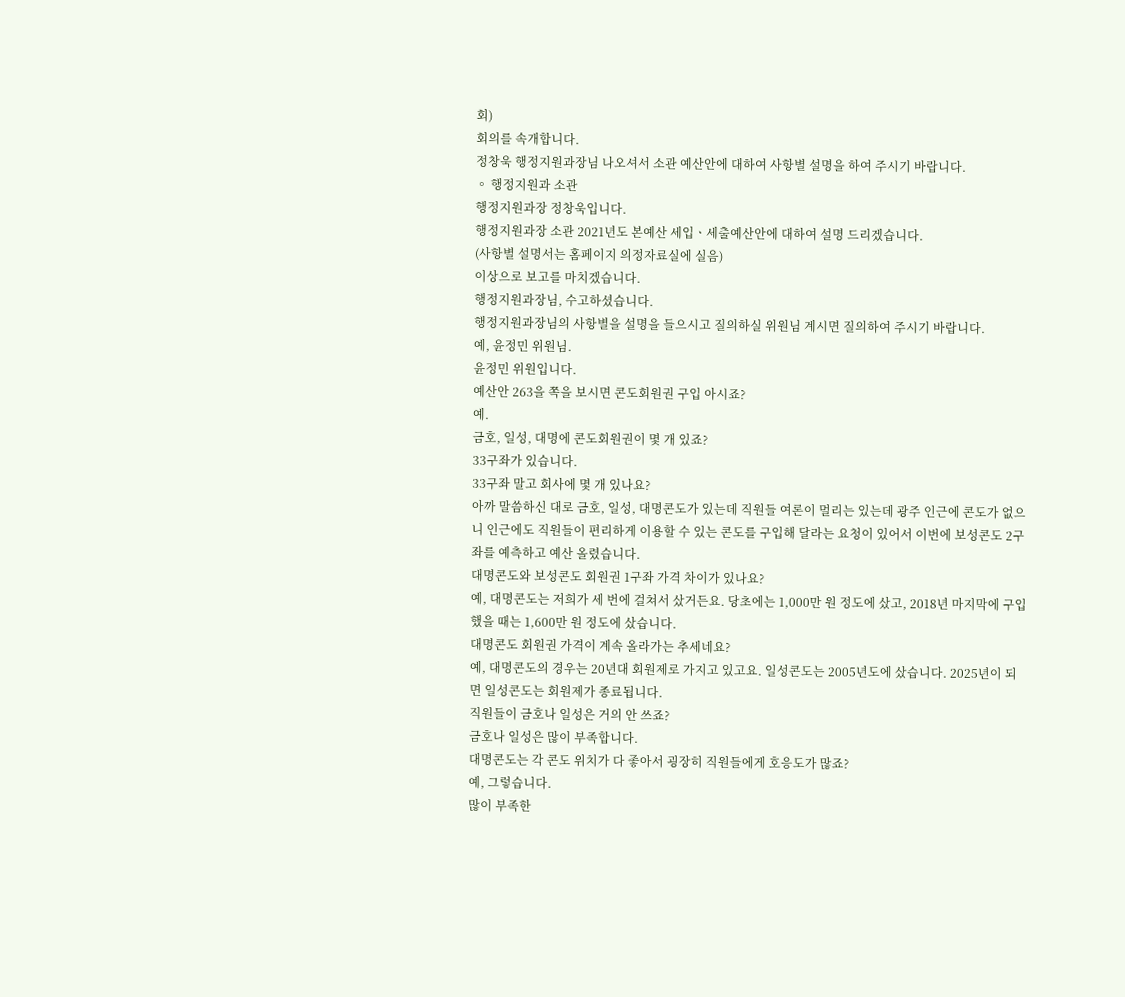회)
회의를 속개합니다.
정창욱 행정지원과장님 나오셔서 소관 예산안에 대하여 사항별 설명을 하여 주시기 바랍니다.
◦ 행정지원과 소관
행정지원과장 정창욱입니다.
행정지원과장 소관 2021년도 본예산 세입ㆍ세출예산안에 대하여 설명 드리겠습니다.
(사항별 설명서는 홈페이지 의정자료실에 실음)
이상으로 보고를 마치겠습니다.
행정지원과장님, 수고하셨습니다.
행정지원과장님의 사항별을 설명을 들으시고 질의하실 위원님 계시면 질의하여 주시기 바랍니다.
예, 윤정민 위원님.
윤정민 위원입니다.
예산안 263을 쪽을 보시면 콘도회원권 구입 아시죠?
예.
금호, 일성, 대명에 콘도회원권이 몇 개 있죠?
33구좌가 있습니다.
33구좌 말고 회사에 몇 개 있나요?
아까 말씀하신 대로 금호, 일성, 대명콘도가 있는데 직원들 여론이 멀리는 있는데 광주 인근에 콘도가 없으니 인근에도 직원들이 편리하게 이용할 수 있는 콘도를 구입해 달라는 요청이 있어서 이번에 보성콘도 2구좌를 예측하고 예산 올렸습니다.
대명콘도와 보성콘도 회원권 1구좌 가격 차이가 있나요?
예, 대명콘도는 저희가 세 번에 걸쳐서 샀거든요. 당초에는 1,000만 원 정도에 샀고, 2018년 마지막에 구입했을 때는 1,600만 원 정도에 샀습니다.
대명콘도 회원권 가격이 계속 올라가는 추세네요?
예, 대명콘도의 경우는 20년대 회원제로 가지고 있고요. 일성콘도는 2005년도에 샀습니다. 2025년이 되면 일성콘도는 회원제가 종료됩니다.
직원들이 금호나 일성은 거의 안 쓰죠?
금호나 일성은 많이 부족합니다.
대명콘도는 각 콘도 위치가 다 좋아서 굉장히 직원들에게 호응도가 많죠?
예, 그렇습니다.
많이 부족한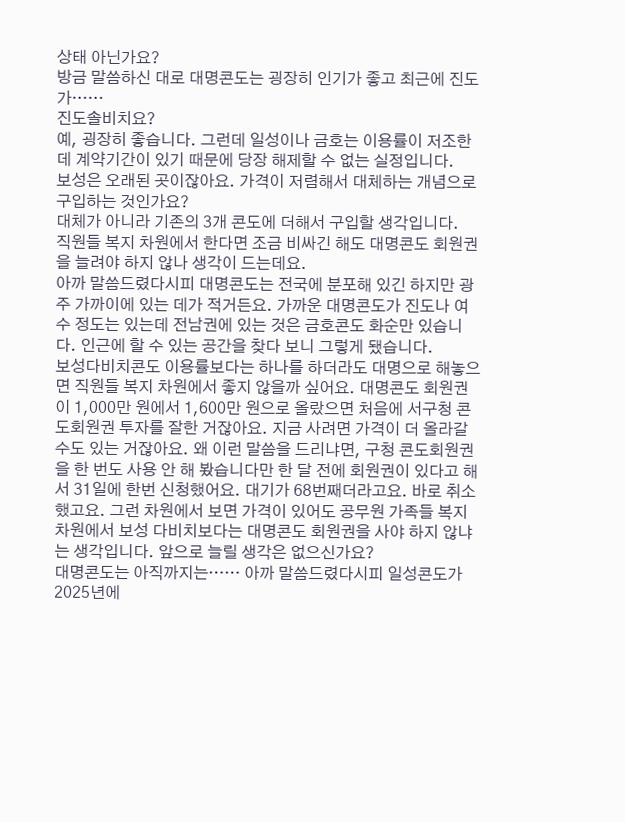상태 아닌가요?
방금 말씀하신 대로 대명콘도는 굉장히 인기가 좋고 최근에 진도가……
진도솔비치요?
예, 굉장히 좋습니다. 그런데 일성이나 금호는 이용률이 저조한데 계약기간이 있기 때문에 당장 해제할 수 없는 실정입니다.
보성은 오래된 곳이잖아요. 가격이 저렴해서 대체하는 개념으로 구입하는 것인가요?
대체가 아니라 기존의 3개 콘도에 더해서 구입할 생각입니다.
직원들 복지 차원에서 한다면 조금 비싸긴 해도 대명콘도 회원권을 늘려야 하지 않나 생각이 드는데요.
아까 말씀드렸다시피 대명콘도는 전국에 분포해 있긴 하지만 광주 가까이에 있는 데가 적거든요. 가까운 대명콘도가 진도나 여수 정도는 있는데 전남권에 있는 것은 금호콘도 화순만 있습니다. 인근에 할 수 있는 공간을 찾다 보니 그렇게 됐습니다.
보성다비치콘도 이용률보다는 하나를 하더라도 대명으로 해놓으면 직원들 복지 차원에서 좋지 않을까 싶어요. 대명콘도 회원권이 1,000만 원에서 1,600만 원으로 올랐으면 처음에 서구청 콘도회원권 투자를 잘한 거잖아요. 지금 사려면 가격이 더 올라갈 수도 있는 거잖아요. 왜 이런 말씀을 드리냐면, 구청 콘도회원권을 한 번도 사용 안 해 봤습니다만 한 달 전에 회원권이 있다고 해서 31일에 한번 신청했어요. 대기가 68번째더라고요. 바로 취소했고요. 그런 차원에서 보면 가격이 있어도 공무원 가족들 복지 차원에서 보성 다비치보다는 대명콘도 회원권을 사야 하지 않냐는 생각입니다. 앞으로 늘릴 생각은 없으신가요?
대명콘도는 아직까지는…… 아까 말씀드렸다시피 일성콘도가 2025년에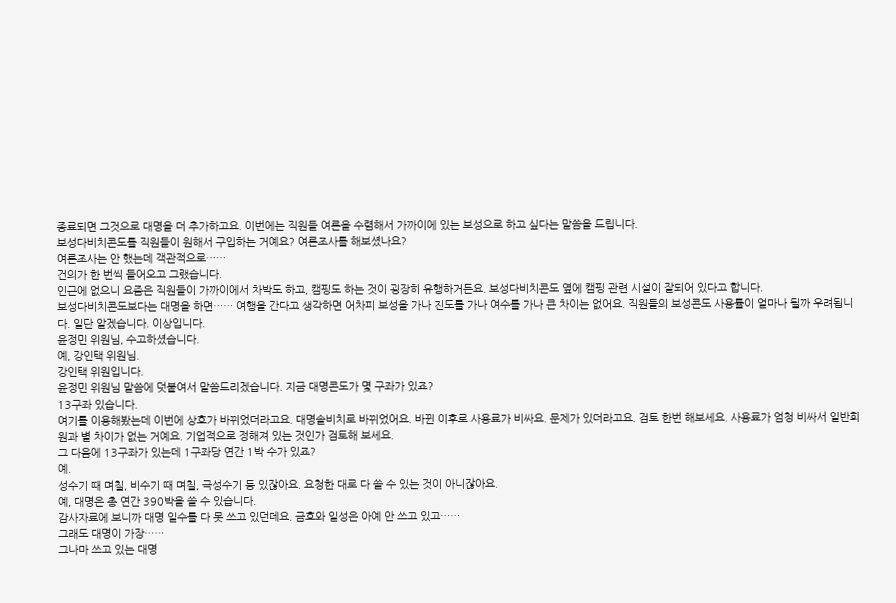종료되면 그것으로 대명을 더 추가하고요. 이번에는 직원들 여론을 수렴해서 가까이에 있는 보성으로 하고 싶다는 말씀을 드립니다.
보성다비치콘도를 직원들이 원해서 구입하는 거예요? 여론조사를 해보셨나요?
여론조사는 안 했는데 객관적으로……
건의가 한 번씩 들어오고 그랬습니다.
인근에 없으니 요즘은 직원들이 가까이에서 차박도 하고, 캠핑도 하는 것이 굉장히 유행하거든요. 보성다비치콘도 옆에 캠핑 관련 시설이 잘되어 있다고 합니다.
보성다비치콘도보다는 대명을 하면…… 여행을 간다고 생각하면 어차피 보성을 가나 진도를 가나 여수를 가나 큰 차이는 없어요. 직원들의 보성콘도 사용률이 얼마나 될까 우려됩니다. 일단 알겠습니다. 이상입니다.
윤정민 위원님, 수고하셨습니다.
예, 강인택 위원님.
강인택 위원입니다.
윤정민 위원님 말씀에 덧붙여서 말씀드리겠습니다. 지금 대명콘도가 몇 구좌가 있죠?
13구좌 있습니다.
여기를 이용해봤는데 이번에 상호가 바뀌었더라고요. 대명솔비치로 바뀌었어요. 바뀐 이후로 사용료가 비싸요. 문제가 있더라고요. 검토 한번 해보세요. 사용료가 엄청 비싸서 일반회원과 별 차이가 없는 거예요. 기업적으로 정해져 있는 것인가 검토해 보세요.
그 다음에 13구좌가 있는데 1구좌당 연간 1박 수가 있죠?
예.
성수기 때 며칠, 비수기 때 며칠, 극성수기 등 있잖아요. 요청한 대로 다 쓸 수 있는 것이 아니잖아요.
예, 대명은 총 연간 390박을 쓸 수 있습니다.
감사자료에 보니까 대명 일수를 다 못 쓰고 있던데요. 금호와 일성은 아예 안 쓰고 있고……
그래도 대명이 가장……
그나마 쓰고 있는 대명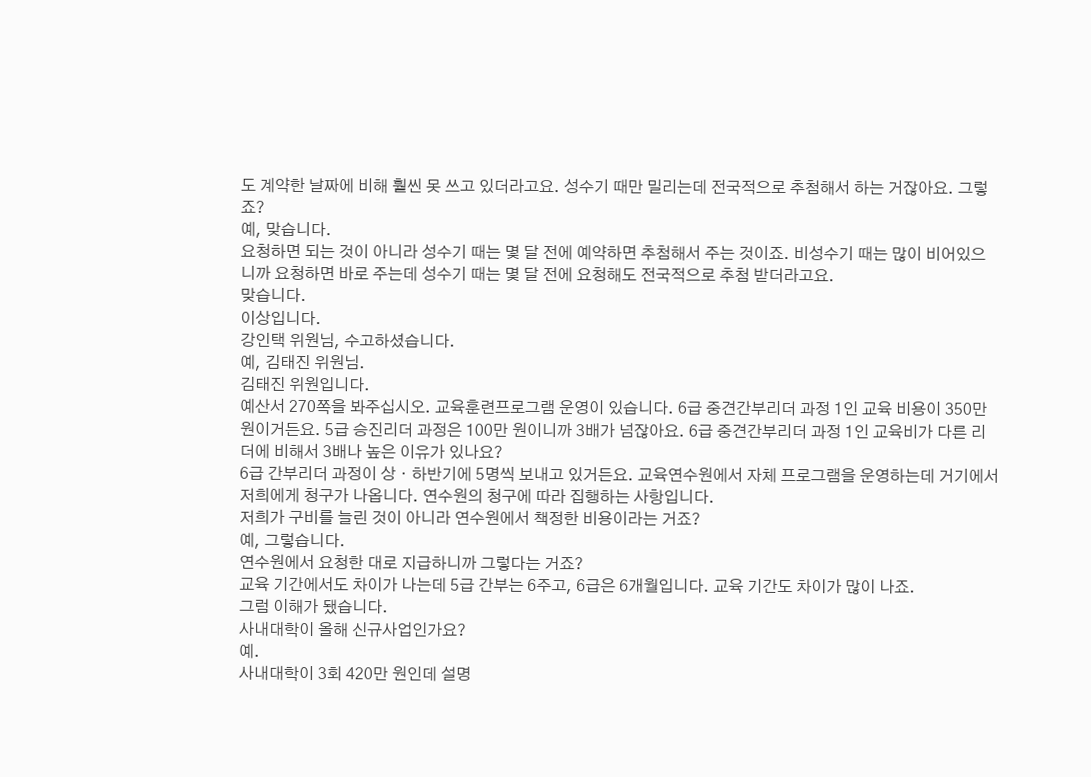도 계약한 날짜에 비해 훨씬 못 쓰고 있더라고요. 성수기 때만 밀리는데 전국적으로 추첨해서 하는 거잖아요. 그렇죠?
예, 맞습니다.
요청하면 되는 것이 아니라 성수기 때는 몇 달 전에 예약하면 추첨해서 주는 것이죠. 비성수기 때는 많이 비어있으니까 요청하면 바로 주는데 성수기 때는 몇 달 전에 요청해도 전국적으로 추첨 받더라고요.
맞습니다.
이상입니다.
강인택 위원님, 수고하셨습니다.
예, 김태진 위원님.
김태진 위원입니다.
예산서 270쪽을 봐주십시오. 교육훈련프로그램 운영이 있습니다. 6급 중견간부리더 과정 1인 교육 비용이 350만 원이거든요. 5급 승진리더 과정은 100만 원이니까 3배가 넘잖아요. 6급 중견간부리더 과정 1인 교육비가 다른 리더에 비해서 3배나 높은 이유가 있나요?
6급 간부리더 과정이 상ㆍ하반기에 5명씩 보내고 있거든요. 교육연수원에서 자체 프로그램을 운영하는데 거기에서 저희에게 청구가 나옵니다. 연수원의 청구에 따라 집행하는 사항입니다.
저희가 구비를 늘린 것이 아니라 연수원에서 책정한 비용이라는 거죠?
예, 그렇습니다.
연수원에서 요청한 대로 지급하니까 그렇다는 거죠?
교육 기간에서도 차이가 나는데 5급 간부는 6주고, 6급은 6개월입니다. 교육 기간도 차이가 많이 나죠.
그럼 이해가 됐습니다.
사내대학이 올해 신규사업인가요?
예.
사내대학이 3회 420만 원인데 설명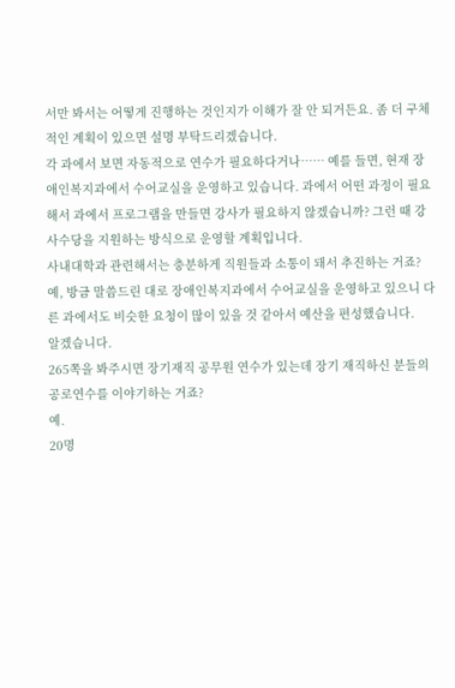서만 봐서는 어떻게 진행하는 것인지가 이해가 잘 안 되거든요. 좀 더 구체적인 계획이 있으면 설명 부탁드리겠습니다.
각 과에서 보면 자동적으로 연수가 필요하다거나…… 예를 들면, 현재 장애인복지과에서 수어교실을 운영하고 있습니다. 과에서 어떤 과정이 필요해서 과에서 프로그램을 만들면 강사가 필요하지 않겠습니까? 그런 때 강사수당을 지원하는 방식으로 운영할 계획입니다.
사내대학과 관련해서는 충분하게 직원들과 소통이 돼서 추진하는 거죠?
예, 방금 말씀드린 대로 장애인복지과에서 수어교실을 운영하고 있으니 다른 과에서도 비슷한 요청이 많이 있을 것 같아서 예산을 편성했습니다.
알겠습니다.
265쪽을 봐주시면 장기재직 공무원 연수가 있는데 장기 재직하신 분들의 공로연수를 이야기하는 거죠?
예.
20명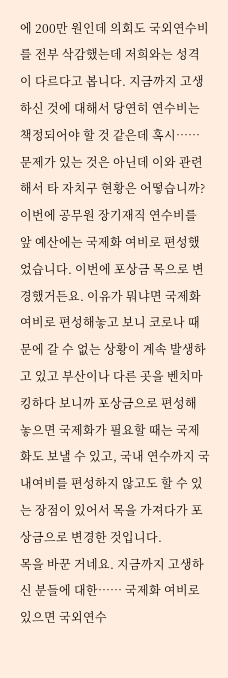에 200만 원인데 의회도 국외연수비를 전부 삭감했는데 저희와는 성격이 다르다고 봅니다. 지금까지 고생하신 것에 대해서 당연히 연수비는 책정되어야 할 것 같은데 혹시…… 문제가 있는 것은 아닌데 이와 관련해서 타 자치구 현황은 어떻습니까?
이번에 공무원 장기재직 연수비를 앞 예산에는 국제화 여비로 편성했었습니다. 이번에 포상금 목으로 변경했거든요. 이유가 뭐냐면 국제화 여비로 편성해놓고 보니 코로나 때문에 갈 수 없는 상황이 계속 발생하고 있고 부산이나 다른 곳을 벤치마킹하다 보니까 포상금으로 편성해 놓으면 국제화가 필요할 때는 국제화도 보낼 수 있고, 국내 연수까지 국내여비를 편성하지 않고도 할 수 있는 장점이 있어서 목을 가져다가 포상금으로 변경한 것입니다.
목을 바꾼 거네요. 지금까지 고생하신 분들에 대한…… 국제화 여비로 있으면 국외연수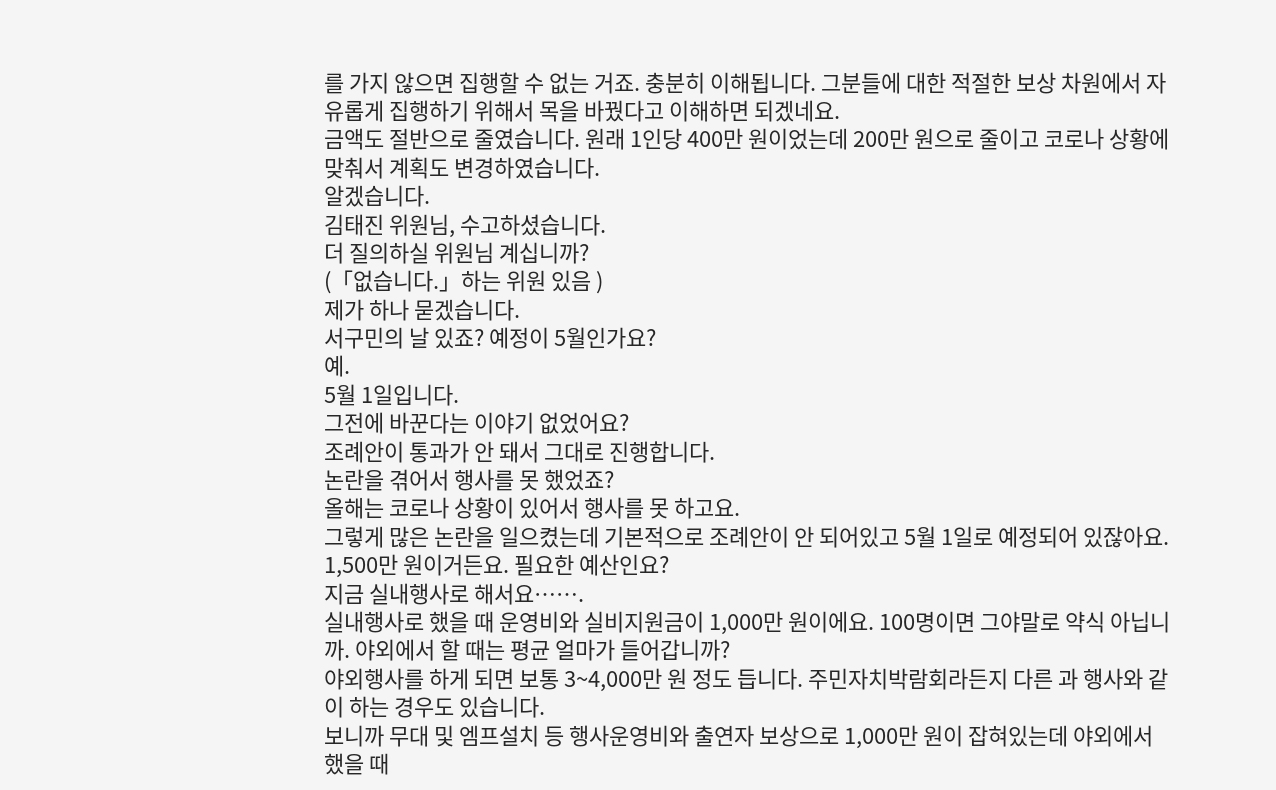를 가지 않으면 집행할 수 없는 거죠. 충분히 이해됩니다. 그분들에 대한 적절한 보상 차원에서 자유롭게 집행하기 위해서 목을 바꿨다고 이해하면 되겠네요.
금액도 절반으로 줄였습니다. 원래 1인당 400만 원이었는데 200만 원으로 줄이고 코로나 상황에 맞춰서 계획도 변경하였습니다.
알겠습니다.
김태진 위원님, 수고하셨습니다.
더 질의하실 위원님 계십니까?
(「없습니다.」하는 위원 있음 )
제가 하나 묻겠습니다.
서구민의 날 있죠? 예정이 5월인가요?
예.
5월 1일입니다.
그전에 바꾼다는 이야기 없었어요?
조례안이 통과가 안 돼서 그대로 진행합니다.
논란을 겪어서 행사를 못 했었죠?
올해는 코로나 상황이 있어서 행사를 못 하고요.
그렇게 많은 논란을 일으켰는데 기본적으로 조례안이 안 되어있고 5월 1일로 예정되어 있잖아요. 1,500만 원이거든요. 필요한 예산인요?
지금 실내행사로 해서요…….
실내행사로 했을 때 운영비와 실비지원금이 1,000만 원이에요. 100명이면 그야말로 약식 아닙니까. 야외에서 할 때는 평균 얼마가 들어갑니까?
야외행사를 하게 되면 보통 3~4,000만 원 정도 듭니다. 주민자치박람회라든지 다른 과 행사와 같이 하는 경우도 있습니다.
보니까 무대 및 엠프설치 등 행사운영비와 출연자 보상으로 1,000만 원이 잡혀있는데 야외에서 했을 때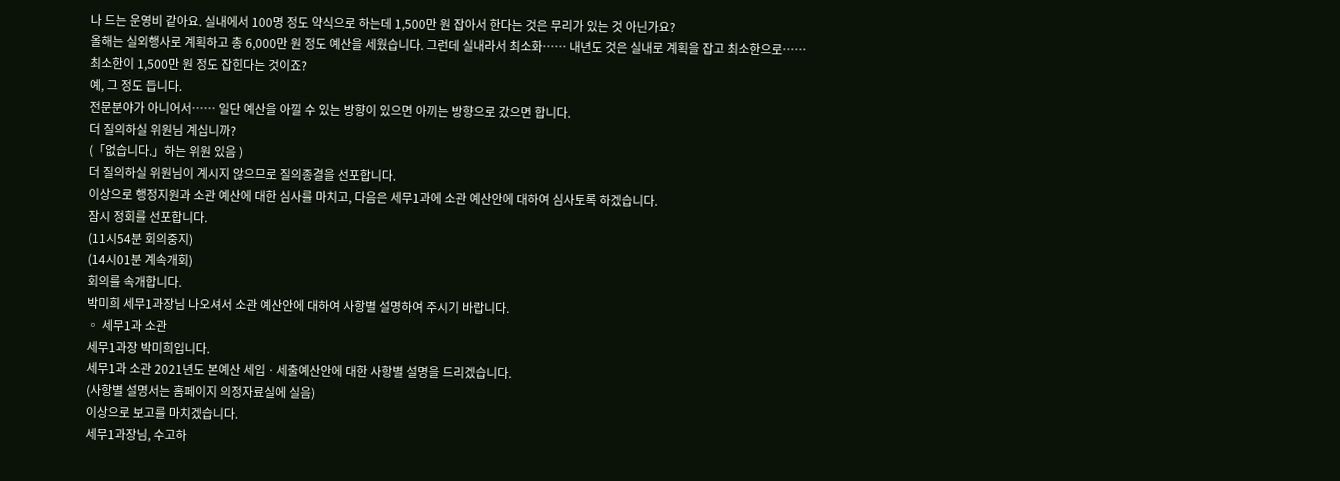나 드는 운영비 같아요. 실내에서 100명 정도 약식으로 하는데 1,500만 원 잡아서 한다는 것은 무리가 있는 것 아닌가요?
올해는 실외행사로 계획하고 총 6,000만 원 정도 예산을 세웠습니다. 그런데 실내라서 최소화…… 내년도 것은 실내로 계획을 잡고 최소한으로……
최소한이 1,500만 원 정도 잡힌다는 것이죠?
예, 그 정도 듭니다.
전문분야가 아니어서…… 일단 예산을 아낄 수 있는 방향이 있으면 아끼는 방향으로 갔으면 합니다.
더 질의하실 위원님 계십니까?
(「없습니다.」하는 위원 있음 )
더 질의하실 위원님이 계시지 않으므로 질의종결을 선포합니다.
이상으로 행정지원과 소관 예산에 대한 심사를 마치고, 다음은 세무1과에 소관 예산안에 대하여 심사토록 하겠습니다.
잠시 정회를 선포합니다.
(11시54분 회의중지)
(14시01분 계속개회)
회의를 속개합니다.
박미희 세무1과장님 나오셔서 소관 예산안에 대하여 사항별 설명하여 주시기 바랍니다.
◦ 세무1과 소관
세무1과장 박미희입니다.
세무1과 소관 2021년도 본예산 세입ㆍ세출예산안에 대한 사항별 설명을 드리겠습니다.
(사항별 설명서는 홈페이지 의정자료실에 실음)
이상으로 보고를 마치겠습니다.
세무1과장님, 수고하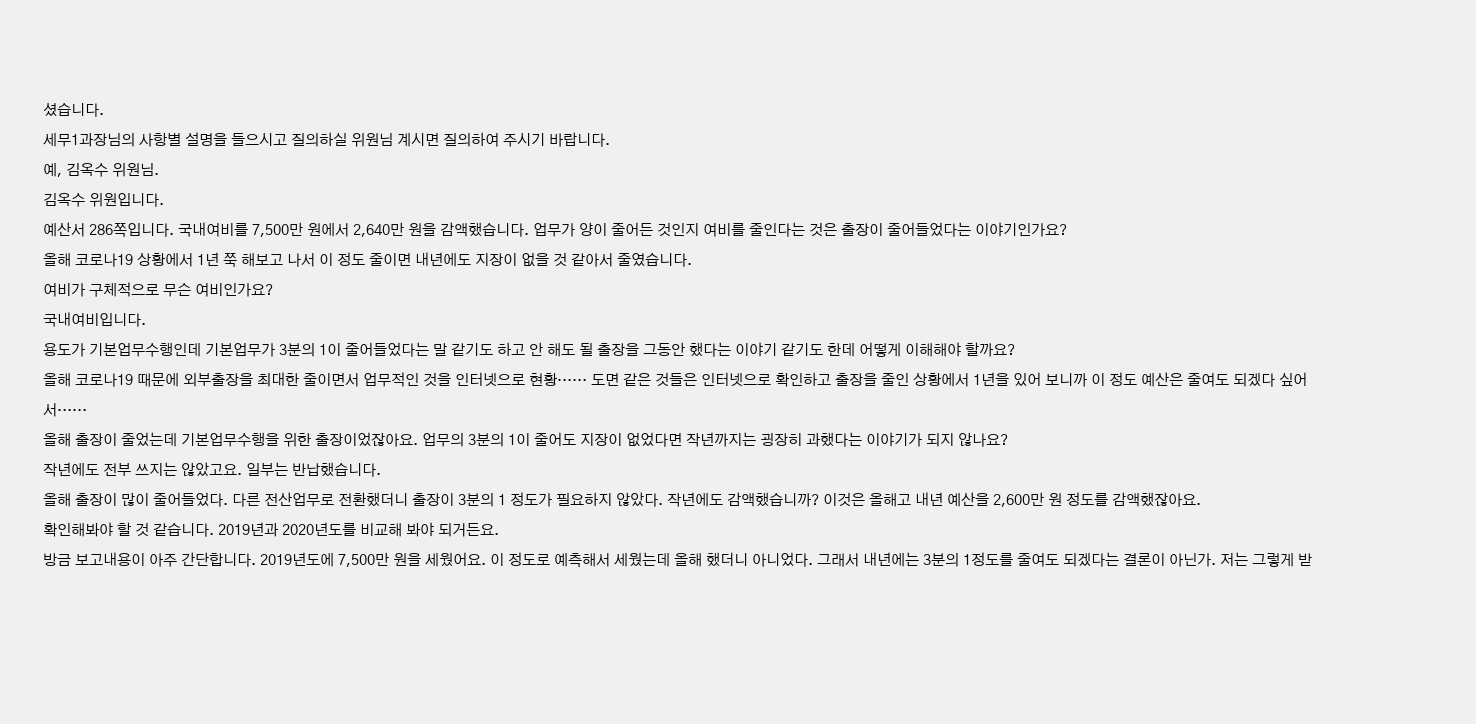셨습니다.
세무1과장님의 사항별 설명을 들으시고 질의하실 위원님 계시면 질의하여 주시기 바랍니다.
예, 김옥수 위원님.
김옥수 위원입니다.
예산서 286쪽입니다. 국내여비를 7,500만 원에서 2,640만 원을 감액했습니다. 업무가 양이 줄어든 것인지 여비를 줄인다는 것은 출장이 줄어들었다는 이야기인가요?
올해 코로나19 상황에서 1년 쭉 해보고 나서 이 정도 줄이면 내년에도 지장이 없을 것 같아서 줄였습니다.
여비가 구체적으로 무슨 여비인가요?
국내여비입니다.
용도가 기본업무수행인데 기본업무가 3분의 1이 줄어들었다는 말 같기도 하고 안 해도 될 출장을 그동안 했다는 이야기 같기도 한데 어떻게 이해해야 할까요?
올해 코로나19 때문에 외부출장을 최대한 줄이면서 업무적인 것을 인터넷으로 현황…… 도면 같은 것들은 인터넷으로 확인하고 출장을 줄인 상황에서 1년을 있어 보니까 이 정도 예산은 줄여도 되겠다 싶어서……
올해 출장이 줄었는데 기본업무수행을 위한 출장이었잖아요. 업무의 3분의 1이 줄어도 지장이 없었다면 작년까지는 굉장히 과했다는 이야기가 되지 않나요?
작년에도 전부 쓰지는 않았고요. 일부는 반납했습니다.
올해 출장이 많이 줄어들었다. 다른 전산업무로 전환했더니 출장이 3분의 1 정도가 필요하지 않았다. 작년에도 감액했습니까? 이것은 올해고 내년 예산을 2,600만 원 정도를 감액했잖아요.
확인해봐야 할 것 같습니다. 2019년과 2020년도를 비교해 봐야 되거든요.
방금 보고내용이 아주 간단합니다. 2019년도에 7,500만 원을 세웠어요. 이 정도로 예측해서 세웠는데 올해 했더니 아니었다. 그래서 내년에는 3분의 1정도를 줄여도 되겠다는 결론이 아닌가. 저는 그렇게 받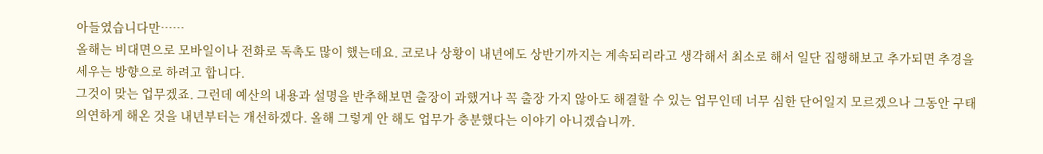아들였습니다만……
올해는 비대면으로 모바일이나 전화로 독촉도 많이 했는데요. 코로나 상황이 내년에도 상반기까지는 계속되리라고 생각해서 최소로 해서 일단 집행해보고 추가되면 추경을 세우는 방향으로 하려고 합니다.
그것이 맞는 업무겠죠. 그런데 예산의 내용과 설명을 반추해보면 출장이 과했거나 꼭 출장 가지 않아도 해결할 수 있는 업무인데 너무 심한 단어일지 모르겠으나 그동안 구태의연하게 해온 것을 내년부터는 개선하겠다. 올해 그렇게 안 해도 업무가 충분했다는 이야기 아니겠습니까.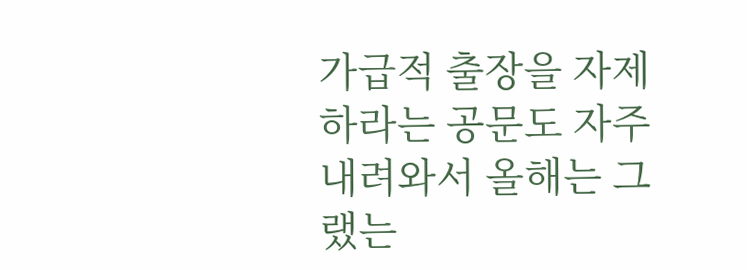가급적 출장을 자제하라는 공문도 자주 내려와서 올해는 그랬는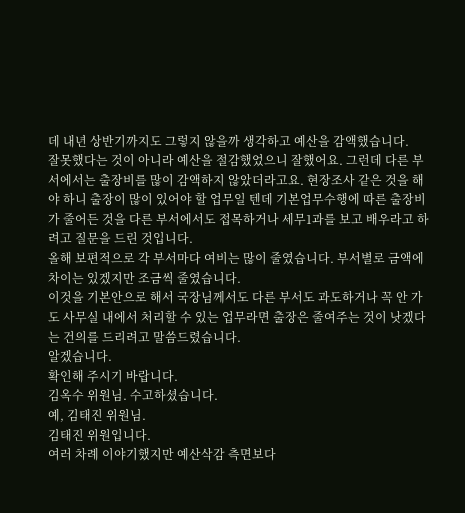데 내년 상반기까지도 그렇지 않을까 생각하고 예산을 감액했습니다.
잘못했다는 것이 아니라 예산을 절감했었으니 잘했어요. 그런데 다른 부서에서는 출장비를 많이 감액하지 않았더라고요. 현장조사 같은 것을 해야 하니 출장이 많이 있어야 할 업무일 텐데 기본업무수행에 따른 출장비가 줄어든 것을 다른 부서에서도 접목하거나 세무1과를 보고 배우라고 하려고 질문을 드린 것입니다.
올해 보편적으로 각 부서마다 여비는 많이 줄였습니다. 부서별로 금액에 차이는 있겠지만 조금씩 줄였습니다.
이것을 기본안으로 해서 국장님께서도 다른 부서도 과도하거나 꼭 안 가도 사무실 내에서 처리할 수 있는 업무라면 출장은 줄여주는 것이 낫겠다는 건의를 드리려고 말씀드렸습니다.
알겠습니다.
확인해 주시기 바랍니다.
김옥수 위원님. 수고하셨습니다.
예, 김태진 위원님.
김태진 위원입니다.
여러 차례 이야기했지만 예산삭감 측면보다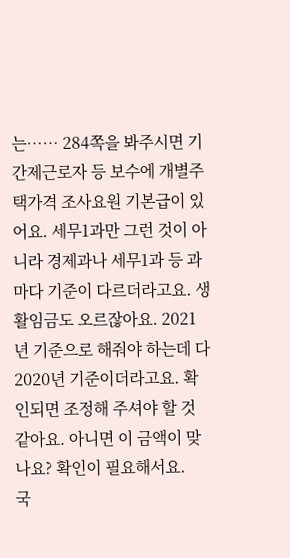는…… 284쪽을 봐주시면 기간제근로자 등 보수에 개별주택가격 조사요원 기본급이 있어요. 세무1과만 그런 것이 아니라 경제과나 세무1과 등 과마다 기준이 다르더라고요. 생활임금도 오르잖아요. 2021년 기준으로 해줘야 하는데 다 2020년 기준이더라고요. 확인되면 조정해 주셔야 할 것 같아요. 아니면 이 금액이 맞나요? 확인이 필요해서요.
국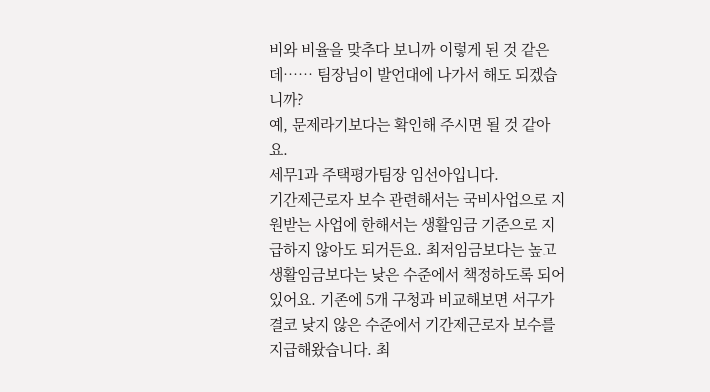비와 비율을 맞추다 보니까 이렇게 된 것 같은데…… 팀장님이 발언대에 나가서 해도 되겠습니까?
예, 문제라기보다는 확인해 주시면 될 것 같아요.
세무1과 주택평가팀장 임선아입니다.
기간제근로자 보수 관련해서는 국비사업으로 지원받는 사업에 한해서는 생활임금 기준으로 지급하지 않아도 되거든요. 최저임금보다는 높고 생활임금보다는 낮은 수준에서 책정하도록 되어 있어요. 기존에 5개 구청과 비교해보면 서구가 결코 낮지 않은 수준에서 기간제근로자 보수를 지급해왔습니다. 최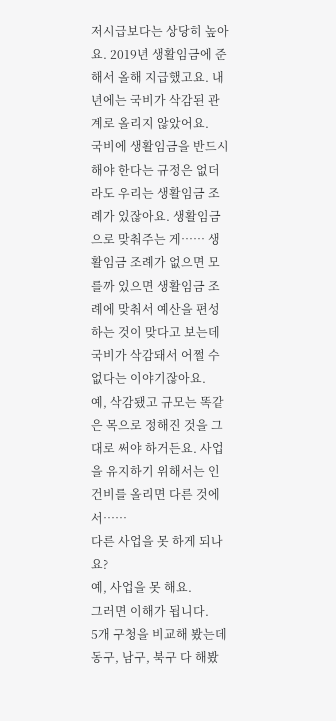저시급보다는 상당히 높아요. 2019년 생활임금에 준해서 올해 지급했고요. 내년에는 국비가 삭감된 관계로 올리지 않았어요.
국비에 생활임금을 반드시 해야 한다는 규정은 없더라도 우리는 생활임금 조례가 있잖아요. 생활임금으로 맞춰주는 게…… 생활임금 조례가 없으면 모를까 있으면 생활임금 조례에 맞춰서 예산을 편성하는 것이 맞다고 보는데 국비가 삭감돼서 어쩔 수 없다는 이야기잖아요.
예, 삭감됐고 규모는 똑같은 목으로 정해진 것을 그대로 써야 하거든요. 사업을 유지하기 위해서는 인건비를 올리면 다른 것에서……
다른 사업을 못 하게 되나요?
예, 사업을 못 해요.
그러면 이해가 됩니다.
5개 구청을 비교해 봤는데 동구, 남구, 북구 다 해봤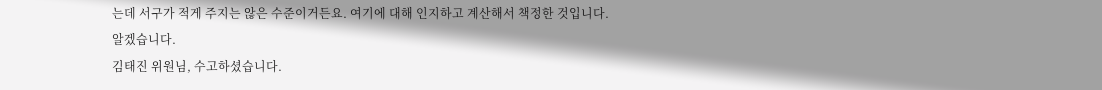는데 서구가 적게 주지는 않은 수준이거든요. 여기에 대해 인지하고 계산해서 책정한 것입니다.
알겠습니다.
김태진 위원님, 수고하셨습니다.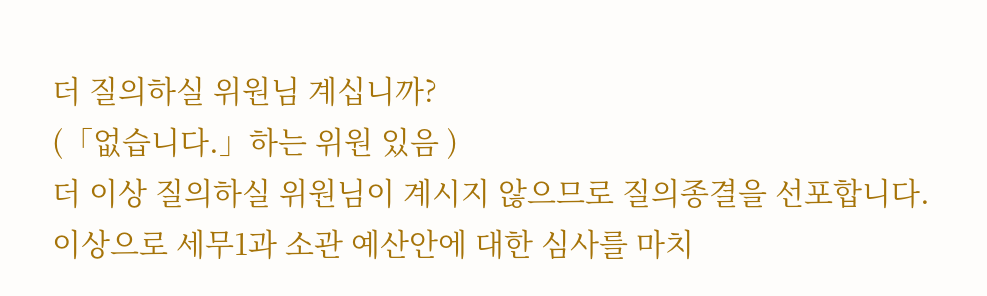더 질의하실 위원님 계십니까?
(「없습니다.」하는 위원 있음 )
더 이상 질의하실 위원님이 계시지 않으므로 질의종결을 선포합니다.
이상으로 세무1과 소관 예산안에 대한 심사를 마치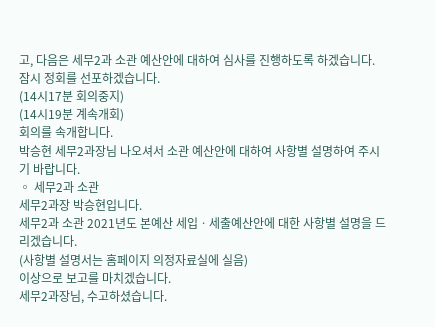고, 다음은 세무2과 소관 예산안에 대하여 심사를 진행하도록 하겠습니다.
잠시 정회를 선포하겠습니다.
(14시17분 회의중지)
(14시19분 계속개회)
회의를 속개합니다.
박승현 세무2과장님 나오셔서 소관 예산안에 대하여 사항별 설명하여 주시기 바랍니다.
◦ 세무2과 소관
세무2과장 박승현입니다.
세무2과 소관 2021년도 본예산 세입ㆍ세출예산안에 대한 사항별 설명을 드리겠습니다.
(사항별 설명서는 홈페이지 의정자료실에 실음)
이상으로 보고를 마치겠습니다.
세무2과장님, 수고하셨습니다.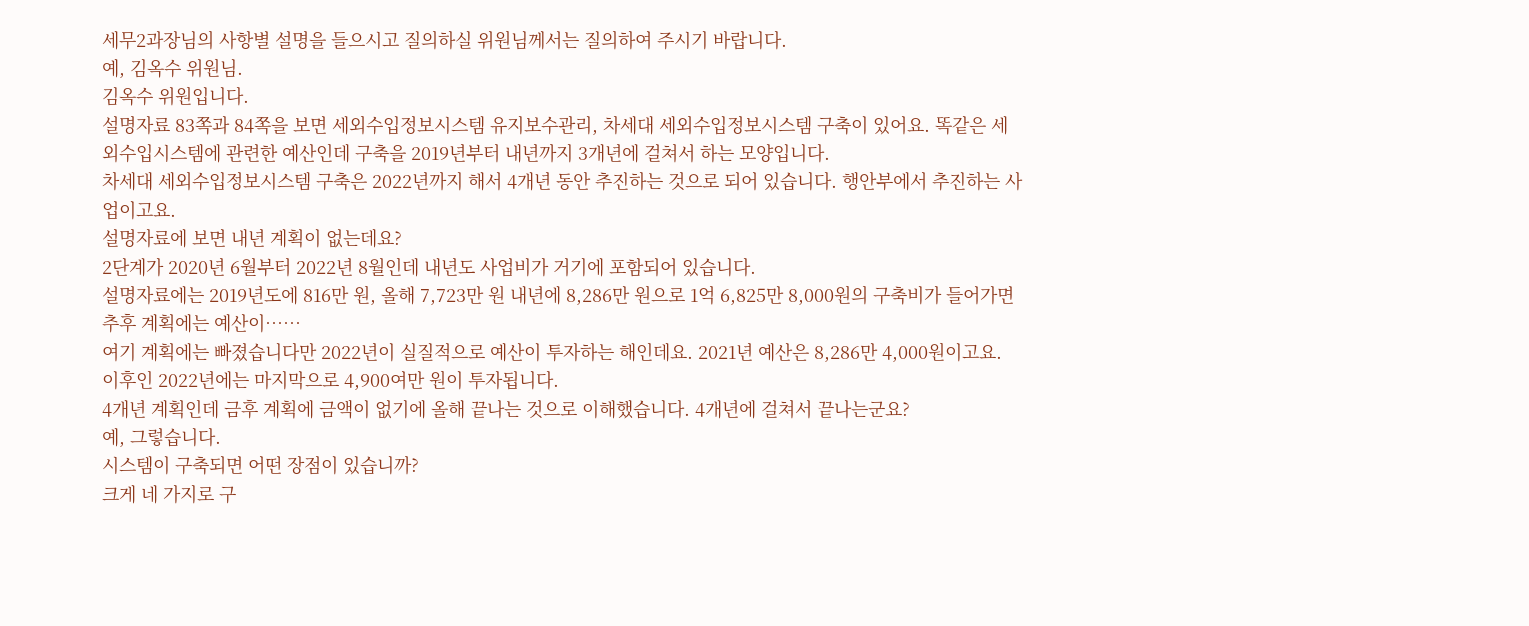세무2과장님의 사항별 설명을 들으시고 질의하실 위원님께서는 질의하여 주시기 바랍니다.
예, 김옥수 위원님.
김옥수 위원입니다.
설명자료 83쪽과 84쪽을 보면 세외수입정보시스템 유지보수관리, 차세대 세외수입정보시스템 구축이 있어요. 똑같은 세외수입시스템에 관련한 예산인데 구축을 2019년부터 내년까지 3개년에 걸쳐서 하는 모양입니다.
차세대 세외수입정보시스템 구축은 2022년까지 해서 4개년 동안 추진하는 것으로 되어 있습니다. 행안부에서 추진하는 사업이고요.
설명자료에 보면 내년 계획이 없는데요?
2단계가 2020년 6월부터 2022년 8월인데 내년도 사업비가 거기에 포함되어 있습니다.
설명자료에는 2019년도에 816만 원, 올해 7,723만 원 내년에 8,286만 원으로 1억 6,825만 8,000원의 구축비가 들어가면 추후 계획에는 예산이……
여기 계획에는 빠졌습니다만 2022년이 실질적으로 예산이 투자하는 해인데요. 2021년 예산은 8,286만 4,000원이고요. 이후인 2022년에는 마지막으로 4,900여만 원이 투자됩니다.
4개년 계획인데 금후 계획에 금액이 없기에 올해 끝나는 것으로 이해했습니다. 4개년에 걸쳐서 끝나는군요?
예, 그렇습니다.
시스템이 구축되면 어떤 장점이 있습니까?
크게 네 가지로 구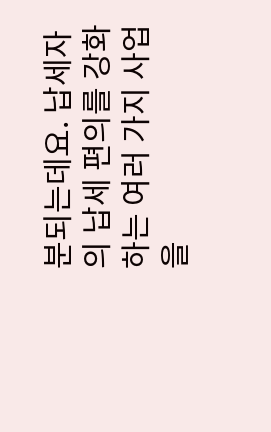분되는데요. 납세자의 납세 편의를 강화하는 여러 가지 사업을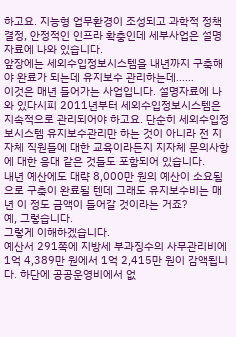하고요. 지능형 업무환경이 조성되고 과학적 정책결정, 안정적인 인프라 확충인데 세부사업은 설명자료에 나와 있습니다.
앞장에는 세외수입정보시스템을 내년까지 구축해야 완료가 되는데 유지보수 관리하는데……
이것은 매년 들어가는 사업입니다. 설명자료에 나와 있다시피 2011년부터 세외수입정보시스템은 지속적으로 관리되어야 하고요. 단순히 세외수입정보시스템 유지보수관리만 하는 것이 아니라 전 지자체 직원들에 대한 교육이라든지 지자체 문의사항에 대한 응대 같은 것들도 포함되어 있습니다.
내년 예산에도 대략 8,000만 원의 예산이 소요됨으로 구축이 완료될 텐데 그래도 유지보수비는 매년 이 정도 금액이 들어갈 것이라는 거죠?
예, 그렇습니다.
그렇게 이해하겠습니다.
예산서 291쪽에 지방세 부과징수의 사무관리비에 1억 4,389만 원에서 1억 2,415만 원이 감액됩니다. 하단에 공공운영비에서 없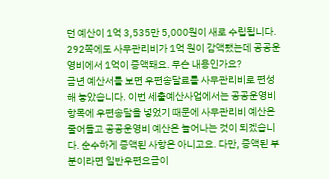던 예산이 1억 3,535만 5,000원이 새로 수립됩니다. 292쪽에도 사무관리비가 1억 원이 감액됐는데 공공운영비에서 1억이 증액돼요. 무슨 내용인가요?
금년 예산서를 보면 우편송달료를 사무관리비로 편성해 놓았습니다. 이번 세출예산사업에서는 공공운영비 항목에 우편송달을 넣었기 때문에 사무관리비 예산은 줄어들고 공공운영비 예산은 늘어나는 것이 되겠습니다. 순수하게 증액된 사항은 아니고요. 다만, 증액된 부분이라면 일반우편요금이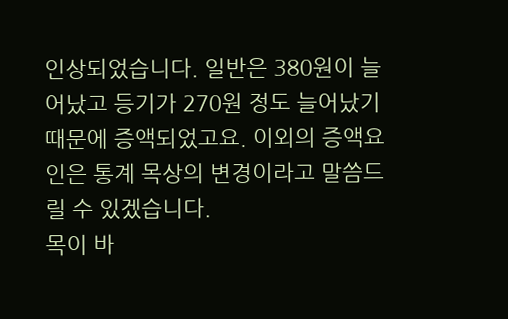인상되었습니다. 일반은 380원이 늘어났고 등기가 270원 정도 늘어났기 때문에 증액되었고요. 이외의 증액요인은 통계 목상의 변경이라고 말씀드릴 수 있겠습니다.
목이 바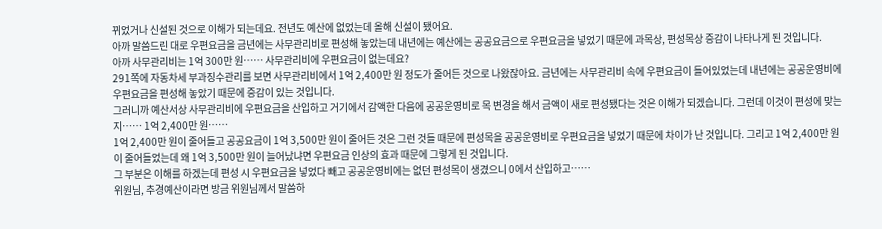뀌었거나 신설된 것으로 이해가 되는데요. 전년도 예산에 없었는데 올해 신설이 됐어요.
아까 말씀드린 대로 우편요금을 금년에는 사무관리비로 편성해 놓았는데 내년에는 예산에는 공공요금으로 우편요금을 넣었기 때문에 과목상, 편성목상 증감이 나타나게 된 것입니다.
아까 사무관리비는 1억 300만 원…… 사무관리비에 우편요금이 없는데요?
291쪽에 자동차세 부과징수관리를 보면 사무관리비에서 1억 2,400만 원 정도가 줄어든 것으로 나왔잖아요. 금년에는 사무관리비 속에 우편요금이 들어있었는데 내년에는 공공운영비에 우편요금을 편성해 놓았기 때문에 증감이 있는 것입니다.
그러니까 예산서상 사무관리비에 우편요금을 산입하고 거기에서 감액한 다음에 공공운영비로 목 변경을 해서 금액이 새로 편성됐다는 것은 이해가 되겠습니다. 그런데 이것이 편성에 맞는지…… 1억 2,400만 원……
1억 2,400만 원이 줄어들고 공공요금이 1억 3,500만 원이 줄어든 것은 그런 것들 때문에 편성목을 공공운영비로 우편요금을 넣었기 때문에 차이가 난 것입니다. 그리고 1억 2,400만 원이 줄어들었는데 왜 1억 3,500만 원이 늘어났냐면 우편요금 인상의 효과 때문에 그렇게 된 것입니다.
그 부분은 이해를 하겠는데 편성 시 우편요금을 넣었다 빼고 공공운영비에는 없던 편성목이 생겼으니 0에서 산입하고……
위원님, 추경예산이라면 방금 위원님께서 말씀하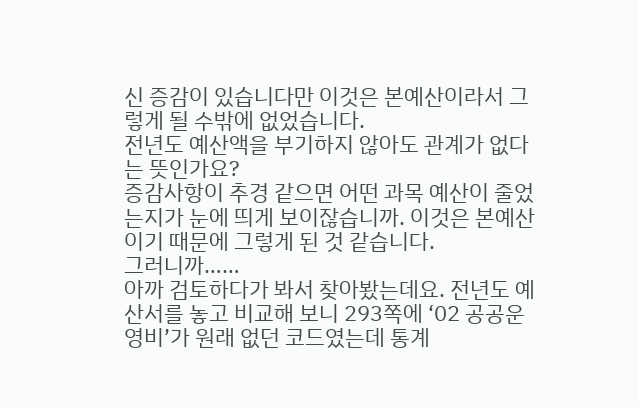신 증감이 있습니다만 이것은 본예산이라서 그렇게 될 수밖에 없었습니다.
전년도 예산액을 부기하지 않아도 관계가 없다는 뜻인가요?
증감사항이 추경 같으면 어떤 과목 예산이 줄었는지가 눈에 띄게 보이잖습니까. 이것은 본예산이기 때문에 그렇게 된 것 같습니다.
그러니까……
아까 검토하다가 봐서 찾아봤는데요. 전년도 예산서를 놓고 비교해 보니 293쪽에 ‘02 공공운영비’가 원래 없던 코드였는데 통계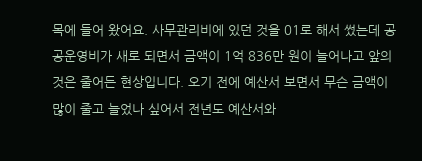목에 들어 왔어요. 사무관리비에 있던 것을 01로 해서 썼는데 공공운영비가 새로 되면서 금액이 1억 836만 원이 늘어나고 앞의 것은 줄어든 현상입니다. 오기 전에 예산서 보면서 무슨 금액이 많이 줄고 늘었나 싶어서 전년도 예산서와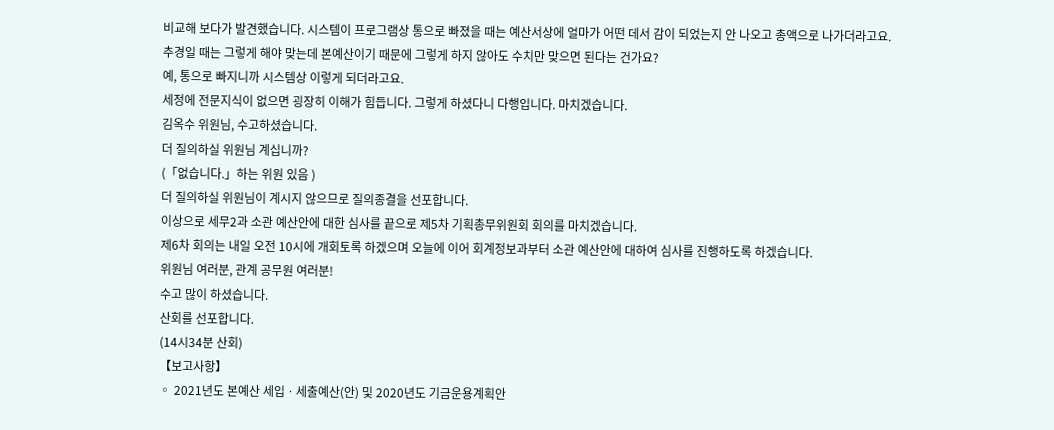비교해 보다가 발견했습니다. 시스템이 프로그램상 통으로 빠졌을 때는 예산서상에 얼마가 어떤 데서 감이 되었는지 안 나오고 총액으로 나가더라고요.
추경일 때는 그렇게 해야 맞는데 본예산이기 때문에 그렇게 하지 않아도 수치만 맞으면 된다는 건가요?
예, 통으로 빠지니까 시스템상 이렇게 되더라고요.
세정에 전문지식이 없으면 굉장히 이해가 힘듭니다. 그렇게 하셨다니 다행입니다. 마치겠습니다.
김옥수 위원님, 수고하셨습니다.
더 질의하실 위원님 계십니까?
(「없습니다.」하는 위원 있음 )
더 질의하실 위원님이 계시지 않으므로 질의종결을 선포합니다.
이상으로 세무2과 소관 예산안에 대한 심사를 끝으로 제5차 기획총무위원회 회의를 마치겠습니다.
제6차 회의는 내일 오전 10시에 개회토록 하겠으며 오늘에 이어 회계정보과부터 소관 예산안에 대하여 심사를 진행하도록 하겠습니다.
위원님 여러분, 관계 공무원 여러분!
수고 많이 하셨습니다.
산회를 선포합니다.
(14시34분 산회)
【보고사항】
◦ 2021년도 본예산 세입ㆍ세출예산(안) 및 2020년도 기금운용계획안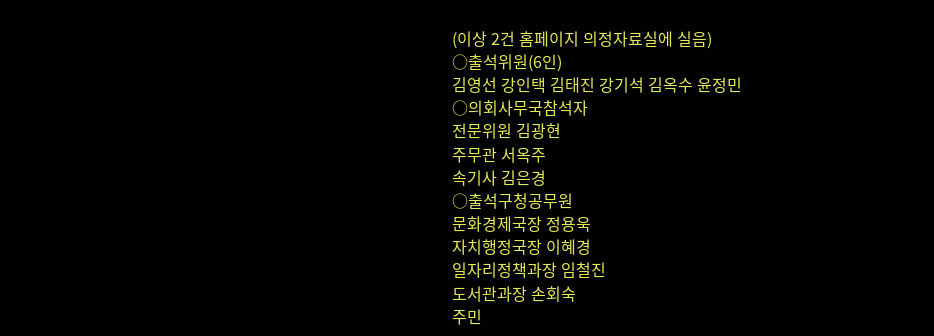(이상 2건 홈페이지 의정자료실에 실음)
○출석위원(6인)
김영선 강인택 김태진 강기석 김옥수 윤정민
○의회사무국참석자
전문위원 김광현
주무관 서옥주
속기사 김은경
○출석구청공무원
문화경제국장 정용욱
자치행정국장 이혜경
일자리정책과장 임철진
도서관과장 손회숙
주민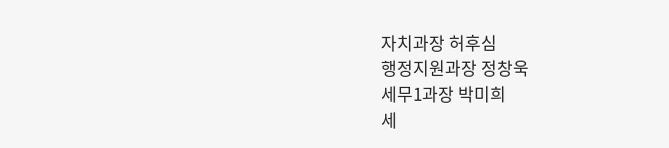자치과장 허후심
행정지원과장 정창욱
세무1과장 박미희
세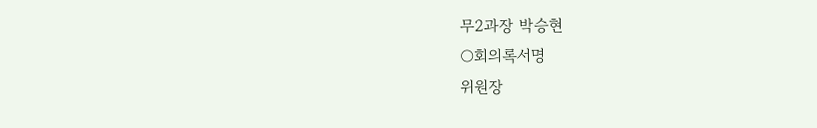무2과장 박승현
○회의록서명
위원장